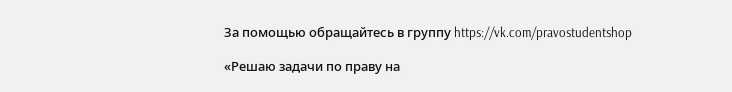За помощью обращайтесь в группу https://vk.com/pravostudentshop

«Решаю задачи по праву на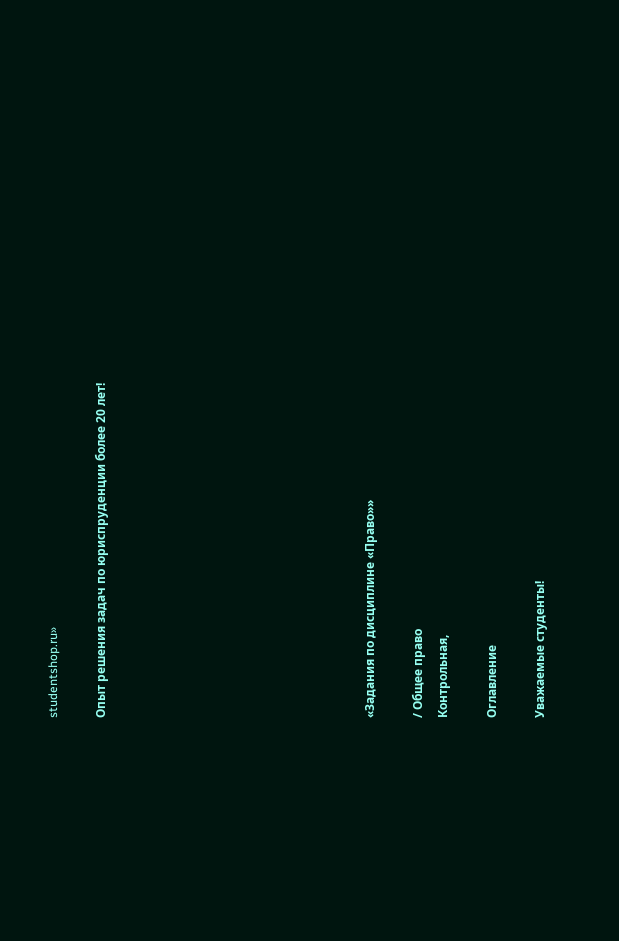studentshop.ru»

Опыт решения задач по юриспруденции более 20 лет!










«Задания по дисциплине «Право»»

/ Общее право
Контрольная,

Оглавление

Уважаемые студенты!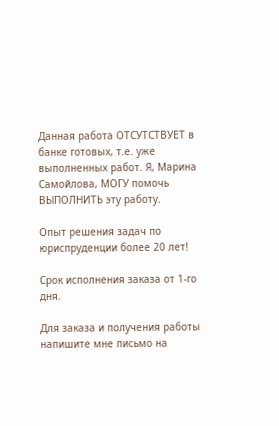Данная работа ОТСУТСТВУЕТ в банке готовых, т.е. уже выполненных работ. Я, Марина Самойлова, МОГУ помочь ВЫПОЛНИТЬ эту работу.

Опыт решения задач по юриспруденции более 20 лет!

Срок исполнения заказа от 1-го дня.

Для заказа и получения работы напишите мне письмо на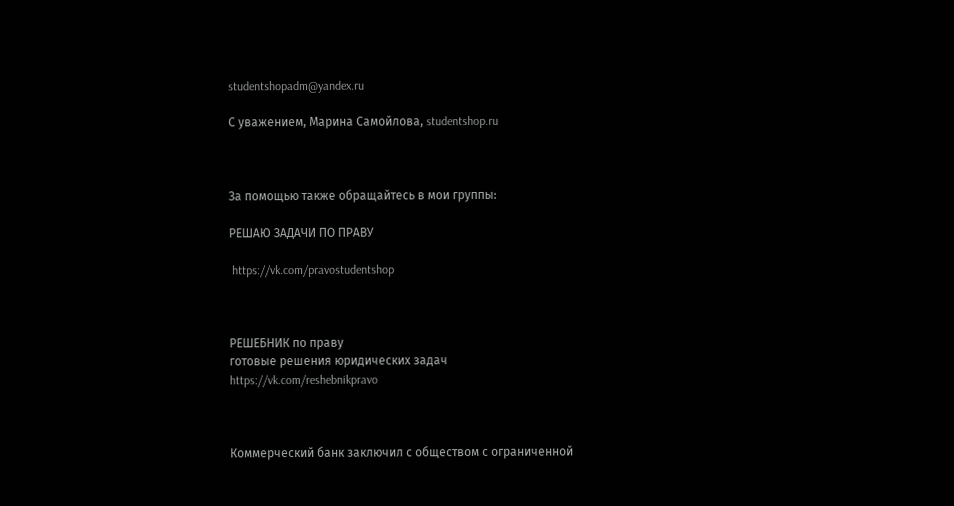studentshopadm@yandex.ru

С уважением, Марина Самойлова, studentshop.ru



За помощью также обращайтесь в мои группы:

РЕШАЮ ЗАДАЧИ ПО ПРАВУ

 https://vk.com/pravostudentshop



РЕШЕБНИК по праву
готовые решения юридических задач
https://vk.com/reshebnikpravo



Коммерческий банк заключил с обществом с ограниченной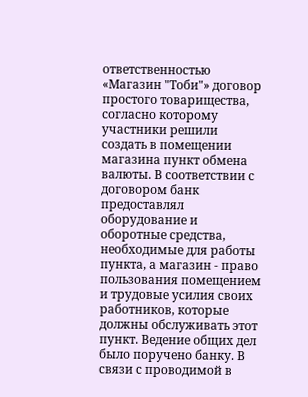ответственностью «Магазин "Тоби"» договор простого товарищества, согласно которому участники решили создать в помещении магазина пункт обмена валюты. В соответствии с договором банк предоставлял оборудование и оборотные средства, необходимые для работы пункта, а магазин - право пользования помещением и трудовые усилия своих работников, которые должны обслуживать этот пункт. Ведение общих дел было поручено банку. В связи с проводимой в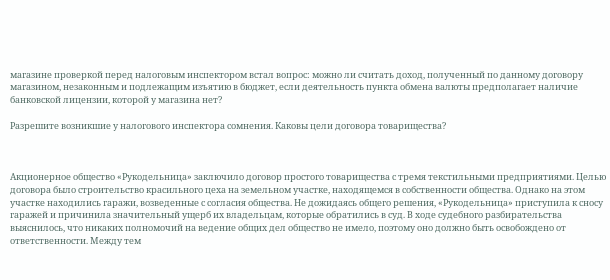магазине проверкой перед налоговым инспектором встал вопрос: можно ли считать доход, полученный по данному договору магазином, незаконным и подлежащим изъятию в бюджет, если деятельность пункта обмена валюты предполагает наличие банковской лицензии, которой у магазина нет?

Разрешите возникшие у налогового инспектора сомнения. Каковы цели договора товарищества?



Акционерное общество «Рукодельница» заключило договор простого товарищества с тремя текстильными предприятиями. Целью договора было строительство красильного цеха на земельном участке, находящемся в собственности общества. Однако на этом участке находились гаражи, возведенные с согласия общества. Не дожидаясь общего решения, «Рукодельница» приступила к сносу гаражей и причинила значительный ущерб их владельцам, которые обратились в суд. В ходе судебного разбирательства выяснилось, что никаких полномочий на ведение общих дел общество не имело, поэтому оно должно быть освобождено от ответственности. Между тем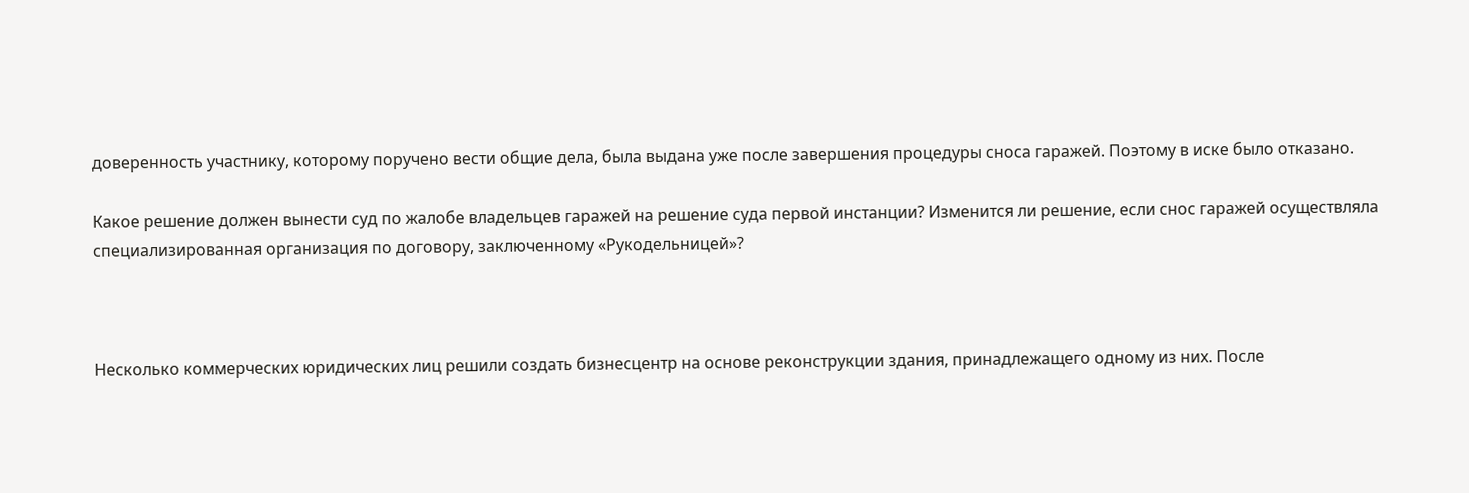доверенность участнику, которому поручено вести общие дела, была выдана уже после завершения процедуры сноса гаражей. Поэтому в иске было отказано.

Какое решение должен вынести суд по жалобе владельцев гаражей на решение суда первой инстанции? Изменится ли решение, если снос гаражей осуществляла специализированная организация по договору, заключенному «Рукодельницей»?



Несколько коммерческих юридических лиц решили создать бизнесцентр на основе реконструкции здания, принадлежащего одному из них. После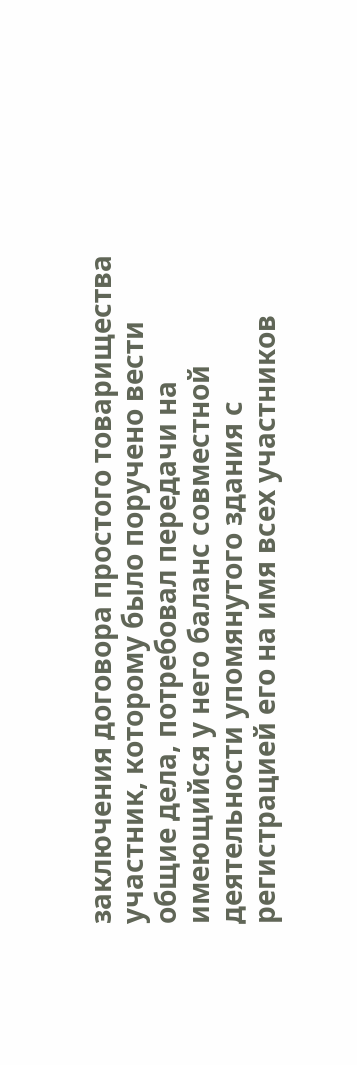заключения договора простого товарищества участник, которому было поручено вести общие дела, потребовал передачи на имеющийся у него баланс совместной деятельности упомянутого здания с регистрацией его на имя всех участников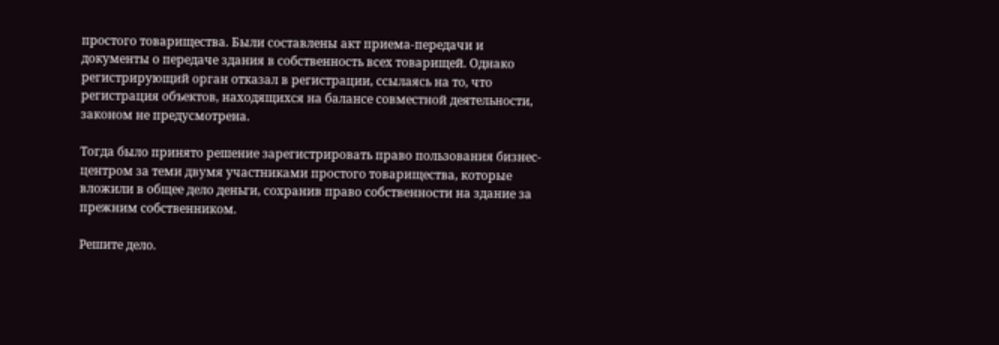простого товарищества. Были составлены акт приема-передачи и документы о передаче здания в собственность всех товарищей. Однако регистрирующий орган отказал в регистрации, ссылаясь на то, что регистрация объектов, находящихся на балансе совместной деятельности, законом не предусмотрена.

Тогда было принято решение зарегистрировать право пользования бизнес-центром за теми двумя участниками простого товарищества, которые вложили в общее дело деньги, сохранив право собственности на здание за прежним собственником.

Решите дело.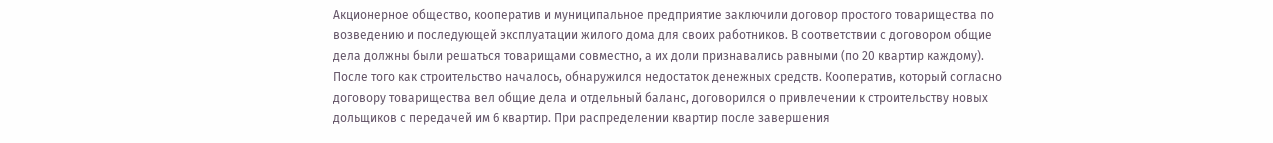Акционерное общество, кооператив и муниципальное предприятие заключили договор простого товарищества по возведению и последующей эксплуатации жилого дома для своих работников. В соответствии с договором общие дела должны были решаться товарищами совместно, а их доли признавались равными (по 20 квартир каждому). После того как строительство началось, обнаружился недостаток денежных средств. Кооператив, который согласно договору товарищества вел общие дела и отдельный баланс, договорился о привлечении к строительству новых дольщиков с передачей им 6 квартир. При распределении квартир после завершения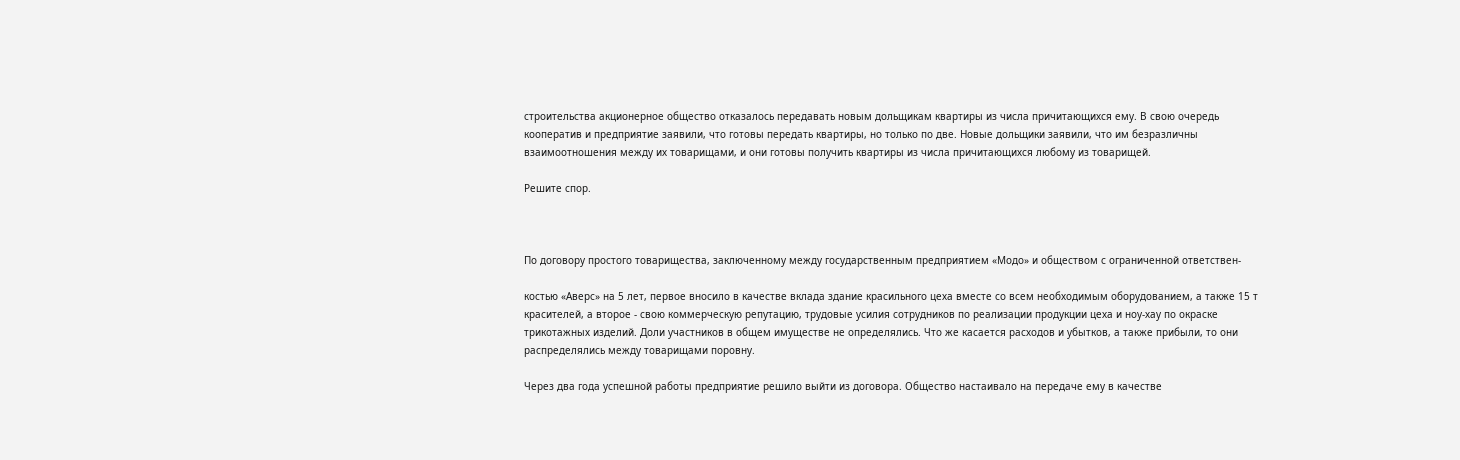строительства акционерное общество отказалось передавать новым дольщикам квартиры из числа причитающихся ему. В свою очередь кооператив и предприятие заявили, что готовы передать квартиры, но только по две. Новые дольщики заявили, что им безразличны взаимоотношения между их товарищами, и они готовы получить квартиры из числа причитающихся любому из товарищей.

Решите спор.



По договору простого товарищества, заключенному между государственным предприятием «Модо» и обществом с ограниченной ответствен-

костью «Аверс» на 5 лет, первое вносило в качестве вклада здание красильного цеха вместе со всем необходимым оборудованием, а также 15 т красителей, а второе - свою коммерческую репутацию, трудовые усилия сотрудников по реализации продукции цеха и ноу-хау по окраске трикотажных изделий. Доли участников в общем имуществе не определялись. Что же касается расходов и убытков, а также прибыли, то они распределялись между товарищами поровну.

Через два года успешной работы предприятие решило выйти из договора. Общество настаивало на передаче ему в качестве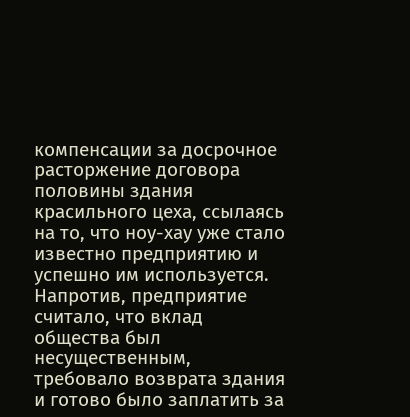компенсации за досрочное расторжение договора половины здания красильного цеха, ссылаясь на то, что ноу-хау уже стало известно предприятию и успешно им используется. Напротив, предприятие считало, что вклад общества был несущественным, требовало возврата здания и готово было заплатить за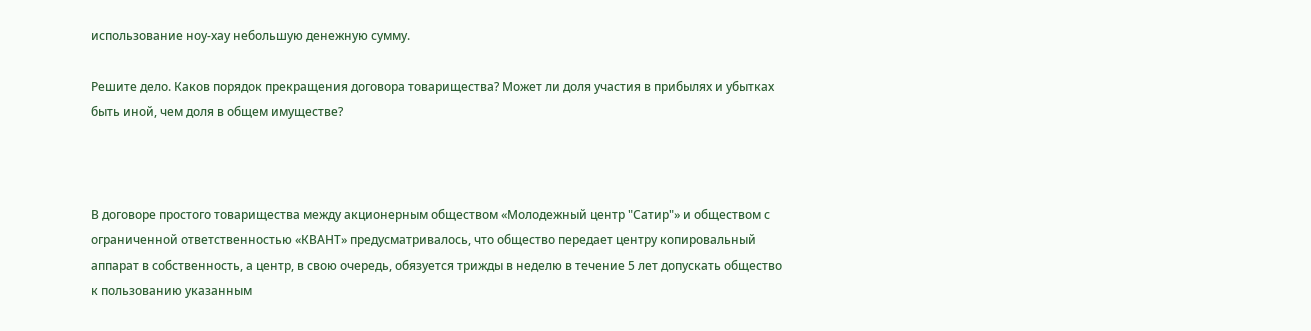использование ноу-хау небольшую денежную сумму.

Решите дело. Каков порядок прекращения договора товарищества? Может ли доля участия в прибылях и убытках быть иной, чем доля в общем имуществе?



В договоре простого товарищества между акционерным обществом «Молодежный центр "Сатир"» и обществом с ограниченной ответственностью «КВАНТ» предусматривалось, что общество передает центру копировальный аппарат в собственность, а центр, в свою очередь, обязуется трижды в неделю в течение 5 лет допускать общество к пользованию указанным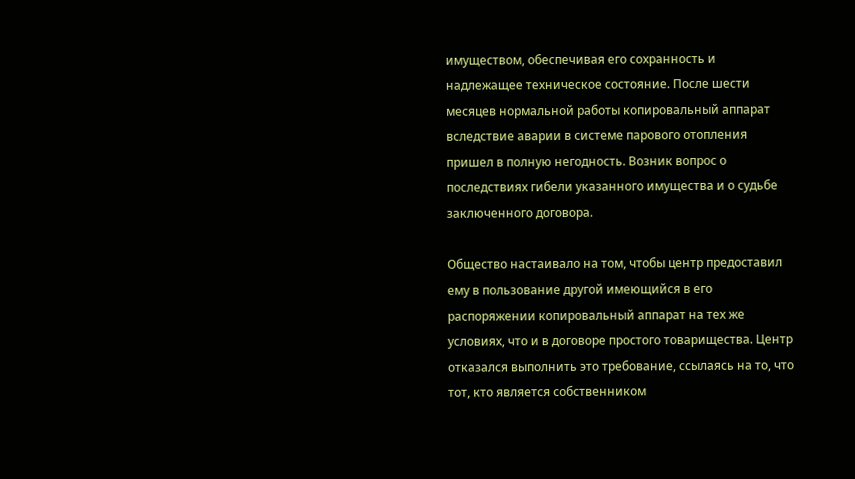имуществом, обеспечивая его сохранность и надлежащее техническое состояние. После шести месяцев нормальной работы копировальный аппарат вследствие аварии в системе парового отопления пришел в полную негодность. Возник вопрос о последствиях гибели указанного имущества и о судьбе заключенного договора.

Общество настаивало на том, чтобы центр предоставил ему в пользование другой имеющийся в его распоряжении копировальный аппарат на тех же условиях, что и в договоре простого товарищества. Центр отказался выполнить это требование, ссылаясь на то, что тот, кто является собственником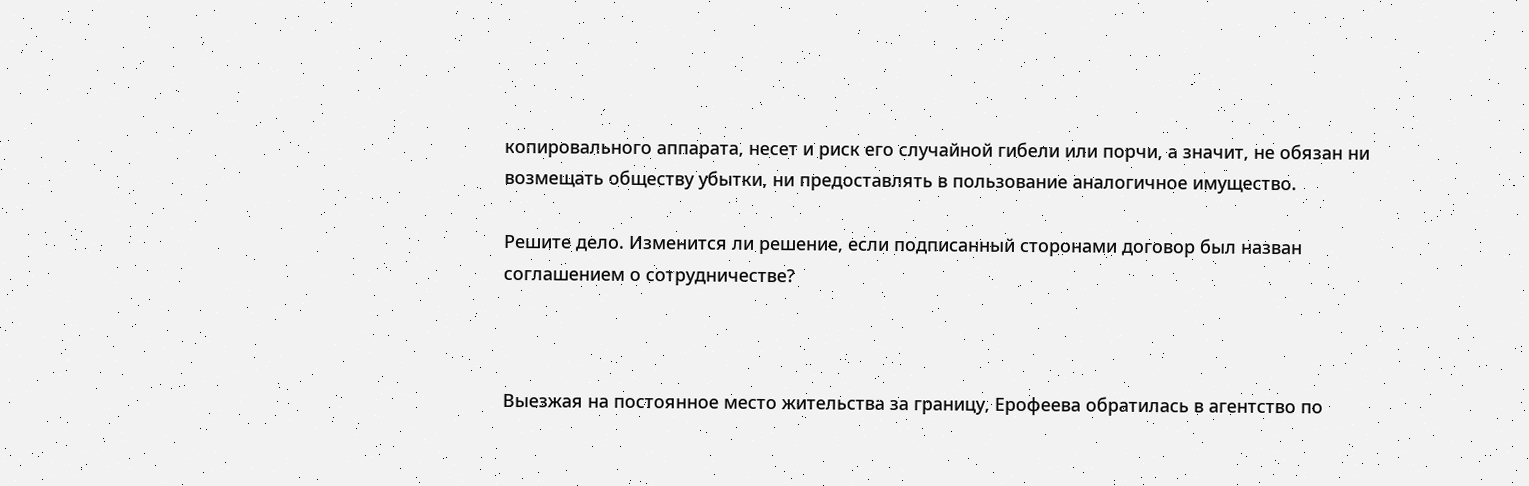копировального аппарата, несет и риск его случайной гибели или порчи, а значит, не обязан ни возмещать обществу убытки, ни предоставлять в пользование аналогичное имущество.

Решите дело. Изменится ли решение, если подписанный сторонами договор был назван соглашением о сотрудничестве?



Выезжая на постоянное место жительства за границу, Ерофеева обратилась в агентство по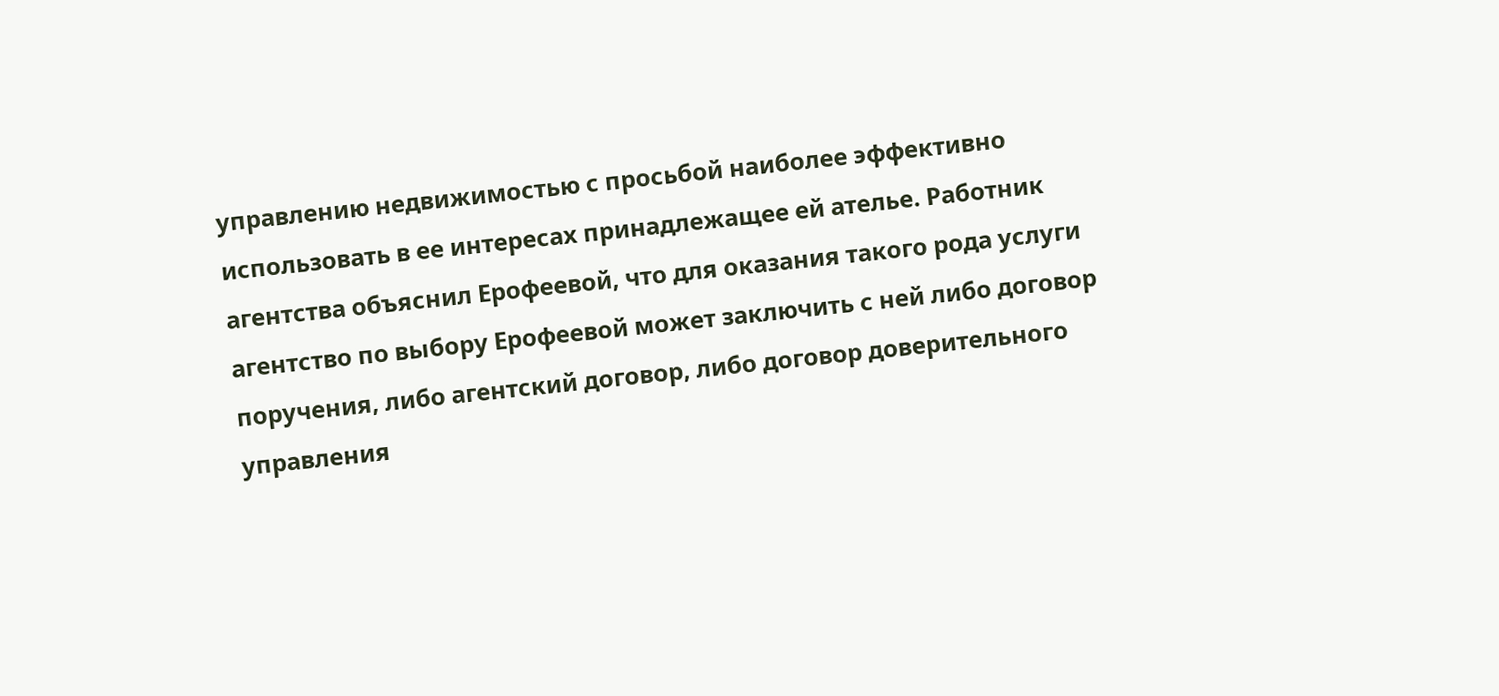управлению недвижимостью с просьбой наиболее эффективно использовать в ее интересах принадлежащее ей ателье. Работник агентства объяснил Ерофеевой, что для оказания такого рода услуги агентство по выбору Ерофеевой может заключить с ней либо договор поручения, либо агентский договор, либо договор доверительного управления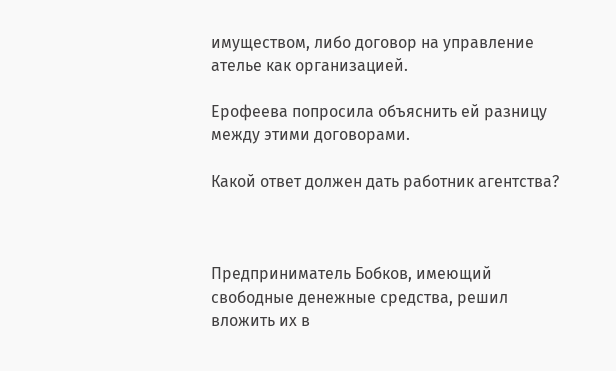имуществом, либо договор на управление ателье как организацией.

Ерофеева попросила объяснить ей разницу между этими договорами.

Какой ответ должен дать работник агентства?



Предприниматель Бобков, имеющий свободные денежные средства, решил вложить их в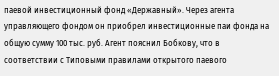паевой инвестиционный фонд «Державный». Через агента управляющего фондом он приобрел инвестиционные паи фонда на общую сумму 100 тыс. руб. Агент пояснил Бобкову, что в соответствии с Типовыми правилами открытого паевого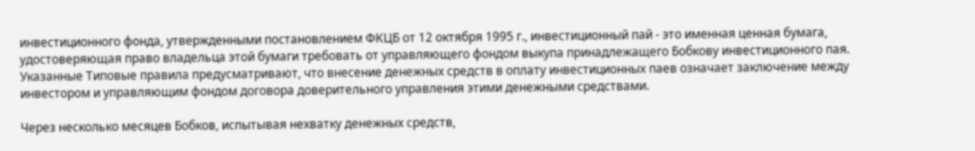инвестиционного фонда, утвержденными постановлением ФКЦБ от 12 октября 1995 г., инвестиционный пай - это именная ценная бумага, удостоверяющая право владельца этой бумаги требовать от управляющего фондом выкупа принадлежащего Бобкову инвестиционного пая. Указанные Типовые правила предусматривают, что внесение денежных средств в оплату инвестиционных паев означает заключение между инвестором и управляющим фондом договора доверительного управления этими денежными средствами.

Через несколько месяцев Бобков, испытывая нехватку денежных средств,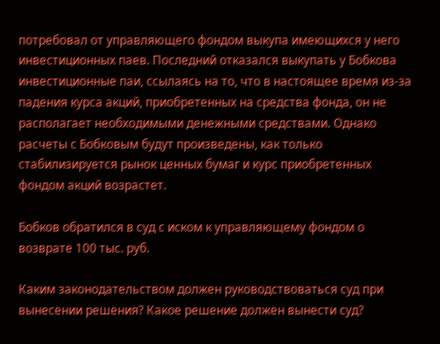потребовал от управляющего фондом выкупа имеющихся у него инвестиционных паев. Последний отказался выкупать у Бобкова инвестиционные паи, ссылаясь на то, что в настоящее время из-за падения курса акций, приобретенных на средства фонда, он не располагает необходимыми денежными средствами. Однако расчеты с Бобковым будут произведены, как только стабилизируется рынок ценных бумаг и курс приобретенных фондом акций возрастет.

Бобков обратился в суд с иском к управляющему фондом о возврате 100 тыс. руб.

Каким законодательством должен руководствоваться суд при вынесении решения? Какое решение должен вынести суд?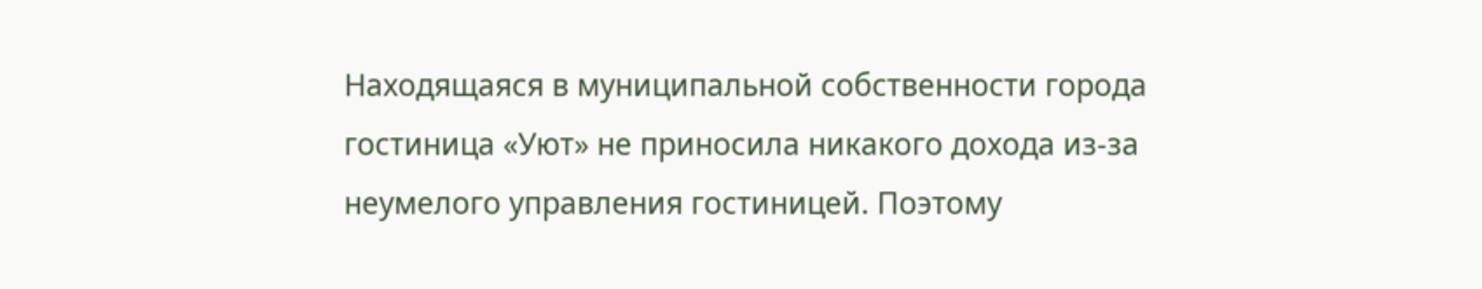Находящаяся в муниципальной собственности города гостиница «Уют» не приносила никакого дохода из-за неумелого управления гостиницей. Поэтому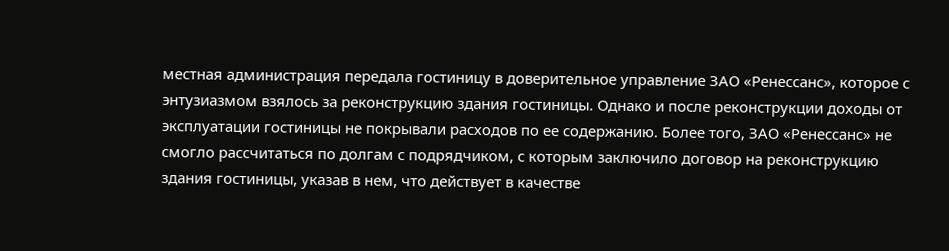местная администрация передала гостиницу в доверительное управление ЗАО «Ренессанс», которое с энтузиазмом взялось за реконструкцию здания гостиницы. Однако и после реконструкции доходы от эксплуатации гостиницы не покрывали расходов по ее содержанию. Более того, ЗАО «Ренессанс» не смогло рассчитаться по долгам с подрядчиком, с которым заключило договор на реконструкцию здания гостиницы, указав в нем, что действует в качестве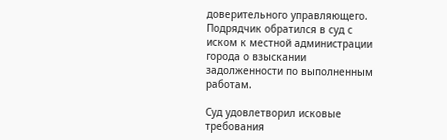доверительного управляющего. Подрядчик обратился в суд с иском к местной администрации города о взыскании задолженности по выполненным работам.

Суд удовлетворил исковые требования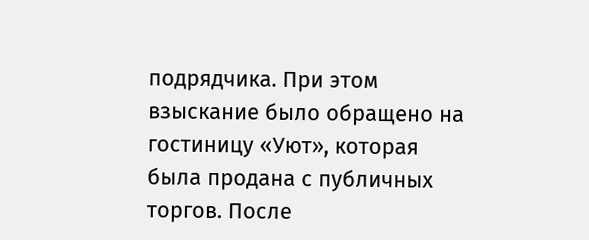подрядчика. При этом взыскание было обращено на гостиницу «Уют», которая была продана с публичных торгов. После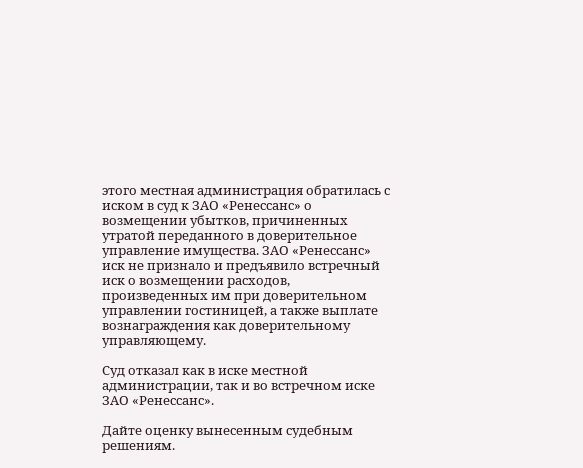этого местная администрация обратилась с иском в суд к ЗАО «Ренессанс» о возмещении убытков, причиненных утратой переданного в доверительное управление имущества. ЗАО «Ренессанс» иск не признало и предъявило встречный иск о возмещении расходов, произведенных им при доверительном управлении гостиницей, а также выплате вознаграждения как доверительному управляющему.

Суд отказал как в иске местной администрации, так и во встречном иске ЗАО «Ренессанс».

Дайте оценку вынесенным судебным решениям.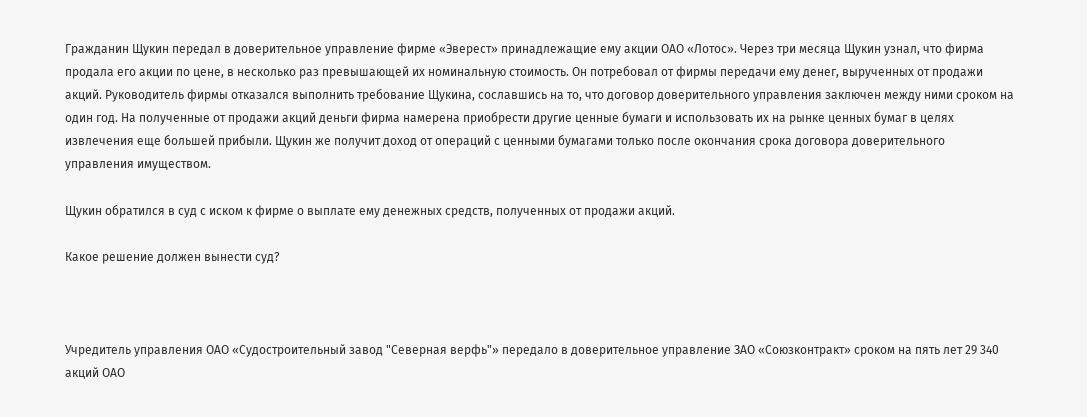Гражданин Щукин передал в доверительное управление фирме «Эверест» принадлежащие ему акции ОАО «Лотос». Через три месяца Щукин узнал, что фирма продала его акции по цене, в несколько раз превышающей их номинальную стоимость. Он потребовал от фирмы передачи ему денег, вырученных от продажи акций. Руководитель фирмы отказался выполнить требование Щукина, сославшись на то, что договор доверительного управления заключен между ними сроком на один год. На полученные от продажи акций деньги фирма намерена приобрести другие ценные бумаги и использовать их на рынке ценных бумаг в целях извлечения еще большей прибыли. Щукин же получит доход от операций с ценными бумагами только после окончания срока договора доверительного управления имуществом.

Щукин обратился в суд с иском к фирме о выплате ему денежных средств, полученных от продажи акций.

Какое решение должен вынести суд?



Учредитель управления ОАО «Судостроительный завод "Северная верфь"» передало в доверительное управление ЗАО «Союзконтракт» сроком на пять лет 29 340 акций ОАО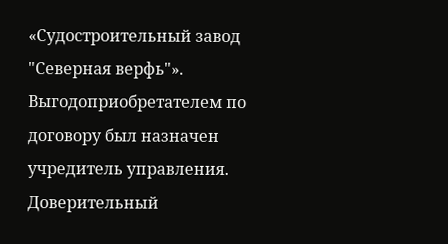«Судостроительный завод "Северная верфь"». Выгодоприобретателем по договору был назначен учредитель управления. Доверительный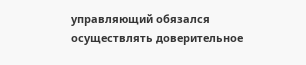управляющий обязался осуществлять доверительное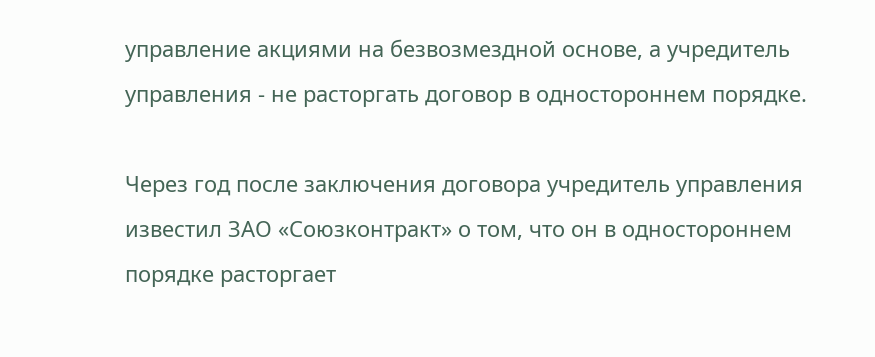управление акциями на безвозмездной основе, а учредитель управления - не расторгать договор в одностороннем порядке.

Через год после заключения договора учредитель управления известил ЗАО «Союзконтракт» о том, что он в одностороннем порядке расторгает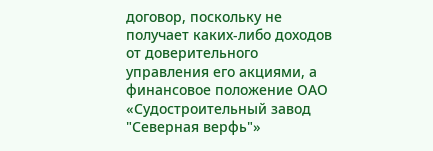договор, поскольку не получает каких-либо доходов от доверительного управления его акциями, а финансовое положение ОАО «Судостроительный завод "Северная верфь"»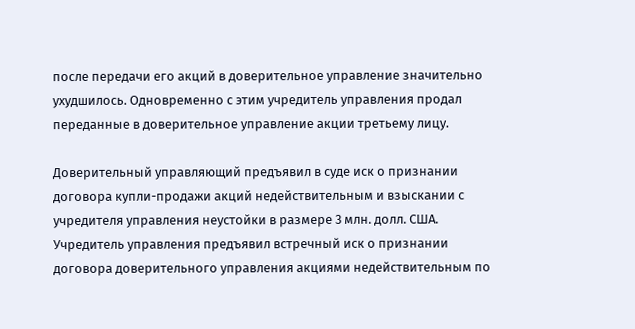после передачи его акций в доверительное управление значительно ухудшилось. Одновременно с этим учредитель управления продал переданные в доверительное управление акции третьему лицу.

Доверительный управляющий предъявил в суде иск о признании договора купли-продажи акций недействительным и взыскании с учредителя управления неустойки в размере 3 млн. долл. США. Учредитель управления предъявил встречный иск о признании договора доверительного управления акциями недействительным по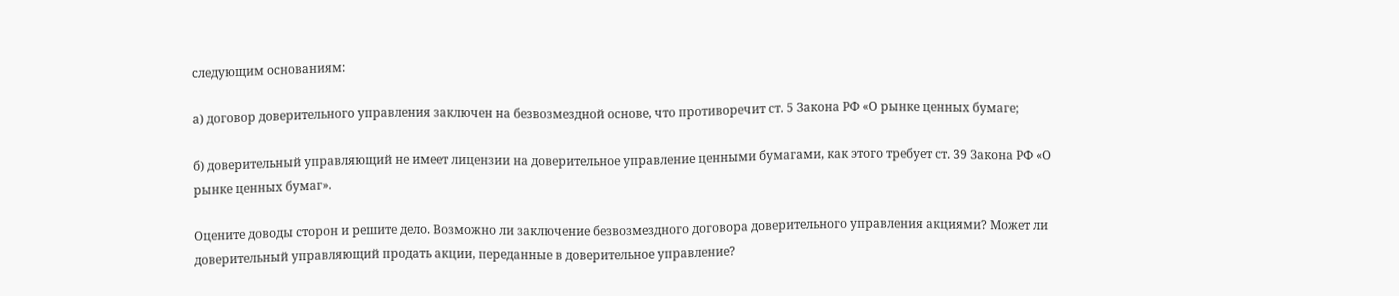следующим основаниям:

а) договор доверительного управления заключен на безвозмездной основе, что противоречит ст. 5 Закона РФ «О рынке ценных бумаге;

б) доверительный управляющий не имеет лицензии на доверительное управление ценными бумагами, как этого требует ст. 39 Закона РФ «О рынке ценных бумаг».

Оцените доводы сторон и решите дело. Возможно ли заключение безвозмездного договора доверительного управления акциями? Может ли доверительный управляющий продать акции, переданные в доверительное управление?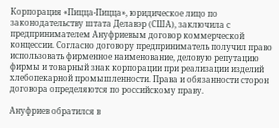Корпорация «Пицца-Пицца», юридическое лицо по законодательству штата Делавэр (США), заключила с предпринимателем Ануфриевым договор коммерческой концессии. Согласно договору предприниматель получил право использовать фирменное наименование, деловую репутацию фирмы и товарный знак корпорации при реализации изделий хлебопекарной промышленности. Права и обязанности сторон договора определяются по российскому праву.

Ануфриев обратился в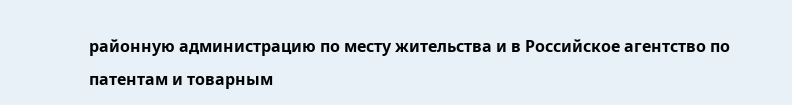районную администрацию по месту жительства и в Российское агентство по патентам и товарным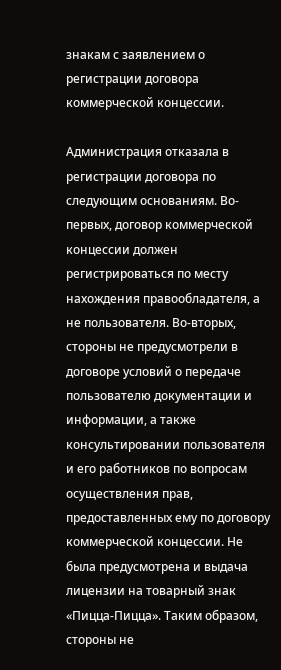знакам с заявлением о регистрации договора коммерческой концессии.

Администрация отказала в регистрации договора по следующим основаниям. Во-первых, договор коммерческой концессии должен регистрироваться по месту нахождения правообладателя, а не пользователя. Во-вторых, стороны не предусмотрели в договоре условий о передаче пользователю документации и информации, а также консультировании пользователя и его работников по вопросам осуществления прав, предоставленных ему по договору коммерческой концессии. Не была предусмотрена и выдача лицензии на товарный знак «Пицца-Пицца». Таким образом, стороны не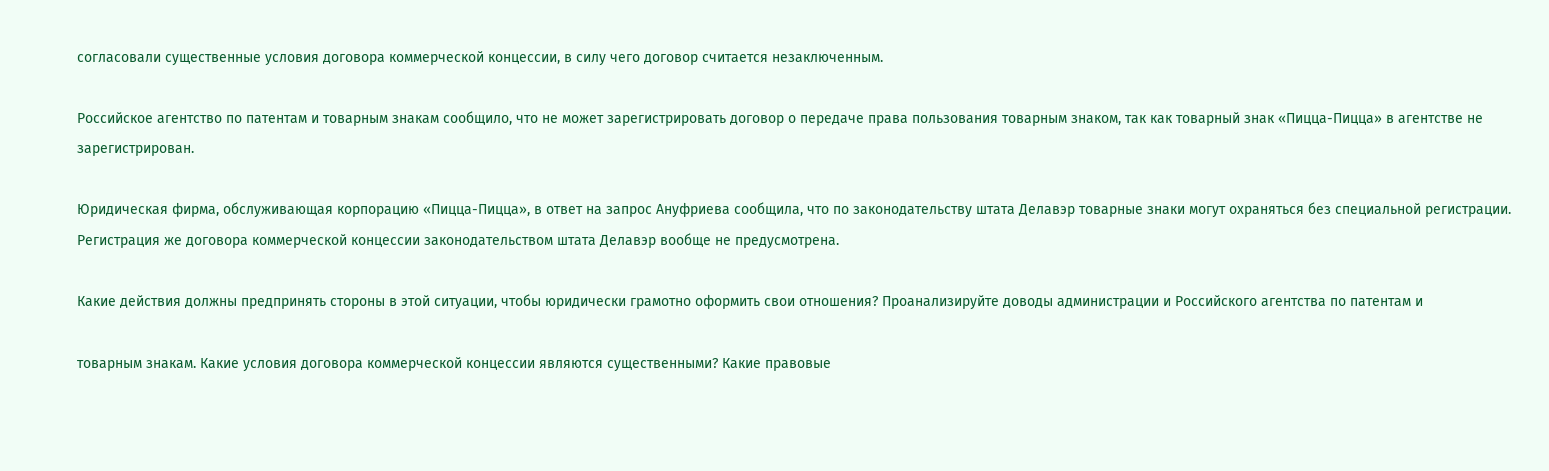согласовали существенные условия договора коммерческой концессии, в силу чего договор считается незаключенным.

Российское агентство по патентам и товарным знакам сообщило, что не может зарегистрировать договор о передаче права пользования товарным знаком, так как товарный знак «Пицца-Пицца» в агентстве не зарегистрирован.

Юридическая фирма, обслуживающая корпорацию «Пицца-Пицца», в ответ на запрос Ануфриева сообщила, что по законодательству штата Делавэр товарные знаки могут охраняться без специальной регистрации. Регистрация же договора коммерческой концессии законодательством штата Делавэр вообще не предусмотрена.

Какие действия должны предпринять стороны в этой ситуации, чтобы юридически грамотно оформить свои отношения? Проанализируйте доводы администрации и Российского агентства по патентам и

товарным знакам. Какие условия договора коммерческой концессии являются существенными? Какие правовые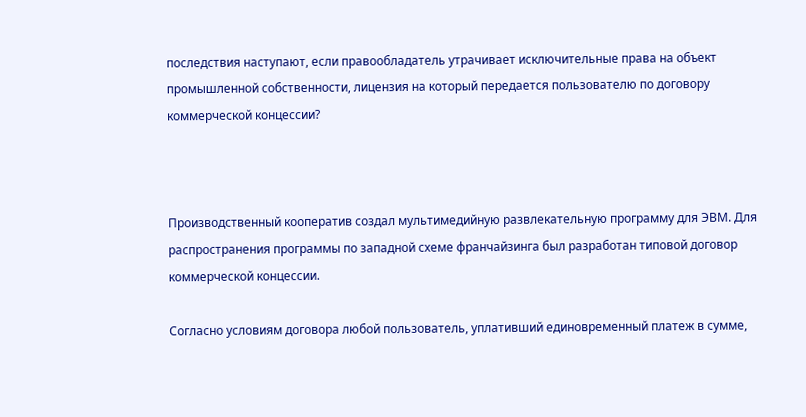последствия наступают, если правообладатель утрачивает исключительные права на объект промышленной собственности, лицензия на который передается пользователю по договору коммерческой концессии?



Производственный кооператив создал мультимедийную развлекательную программу для ЭВМ. Для распространения программы по западной схеме франчайзинга был разработан типовой договор коммерческой концессии.

Согласно условиям договора любой пользователь, уплативший единовременный платеж в сумме,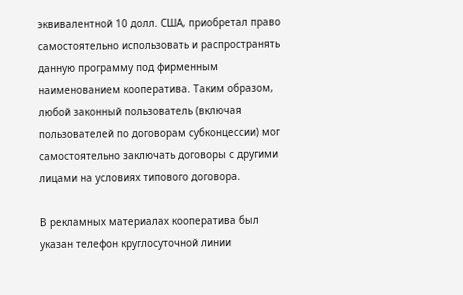эквивалентной 10 долл. США, приобретал право самостоятельно использовать и распространять данную программу под фирменным наименованием кооператива. Таким образом, любой законный пользователь (включая пользователей по договорам субконцессии) мог самостоятельно заключать договоры с другими лицами на условиях типового договора.

В рекламных материалах кооператива был указан телефон круглосуточной линии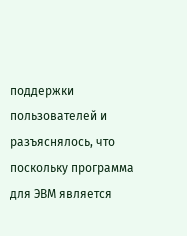поддержки пользователей и разъяснялось, что поскольку программа для ЭВМ является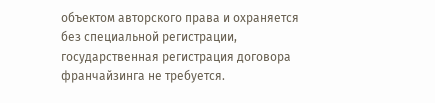объектом авторского права и охраняется без специальной регистрации, государственная регистрация договора франчайзинга не требуется.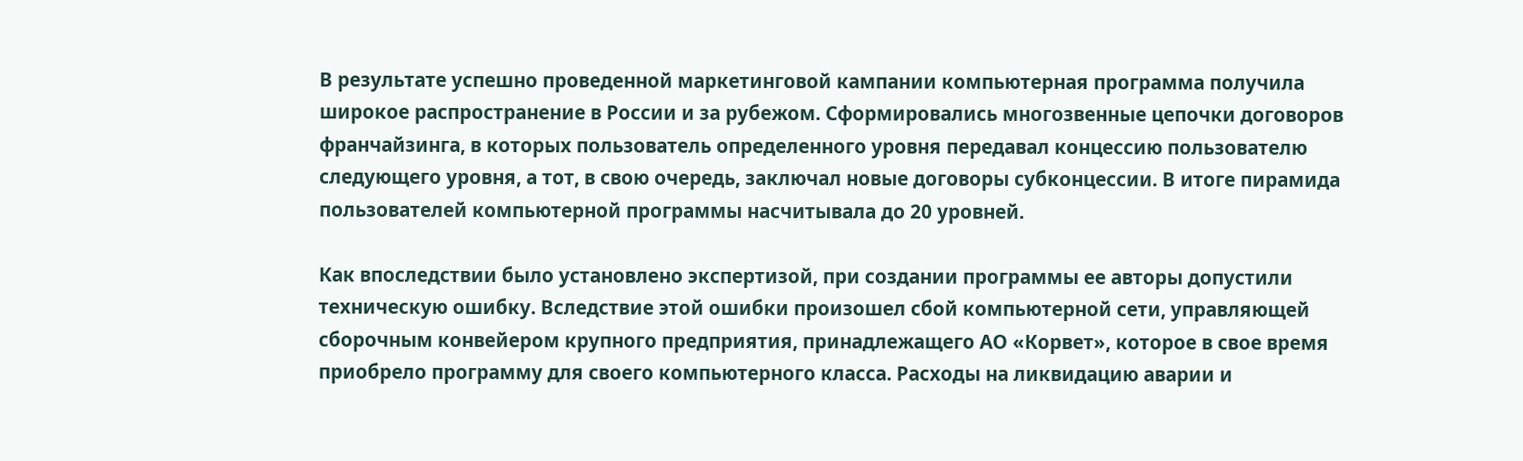В результате успешно проведенной маркетинговой кампании компьютерная программа получила широкое распространение в России и за рубежом. Сформировались многозвенные цепочки договоров франчайзинга, в которых пользователь определенного уровня передавал концессию пользователю следующего уровня, а тот, в свою очередь, заключал новые договоры субконцессии. В итоге пирамида пользователей компьютерной программы насчитывала до 20 уровней.

Как впоследствии было установлено экспертизой, при создании программы ее авторы допустили техническую ошибку. Вследствие этой ошибки произошел сбой компьютерной сети, управляющей сборочным конвейером крупного предприятия, принадлежащего АО «Корвет», которое в свое время приобрело программу для своего компьютерного класса. Расходы на ликвидацию аварии и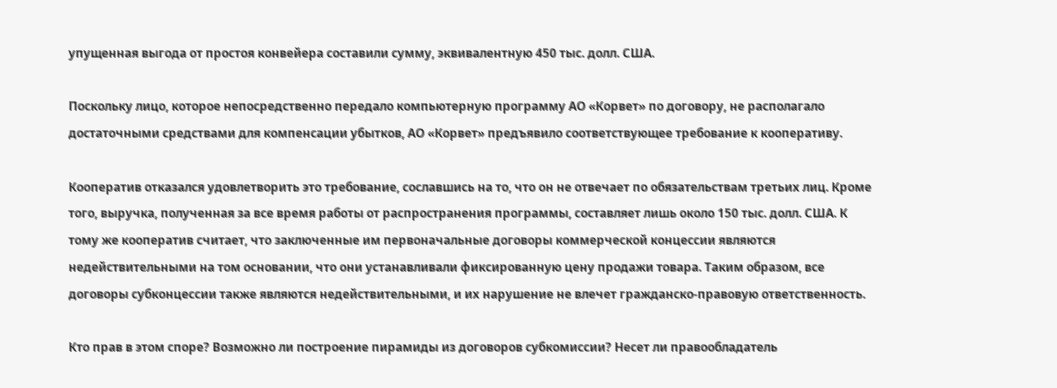упущенная выгода от простоя конвейера составили сумму, эквивалентную 450 тыс. долл. США.

Поскольку лицо, которое непосредственно передало компьютерную программу АО «Корвет» по договору, не располагало достаточными средствами для компенсации убытков, АО «Корвет» предъявило соответствующее требование к кооперативу.

Кооператив отказался удовлетворить это требование, сославшись на то, что он не отвечает по обязательствам третьих лиц. Кроме того, выручка, полученная за все время работы от распространения программы, составляет лишь около 150 тыс. долл. США. К тому же кооператив считает, что заключенные им первоначальные договоры коммерческой концессии являются недействительными на том основании, что они устанавливали фиксированную цену продажи товара. Таким образом, все договоры субконцессии также являются недействительными, и их нарушение не влечет гражданско-правовую ответственность.

Кто прав в этом споре? Возможно ли построение пирамиды из договоров субкомиссии? Несет ли правообладатель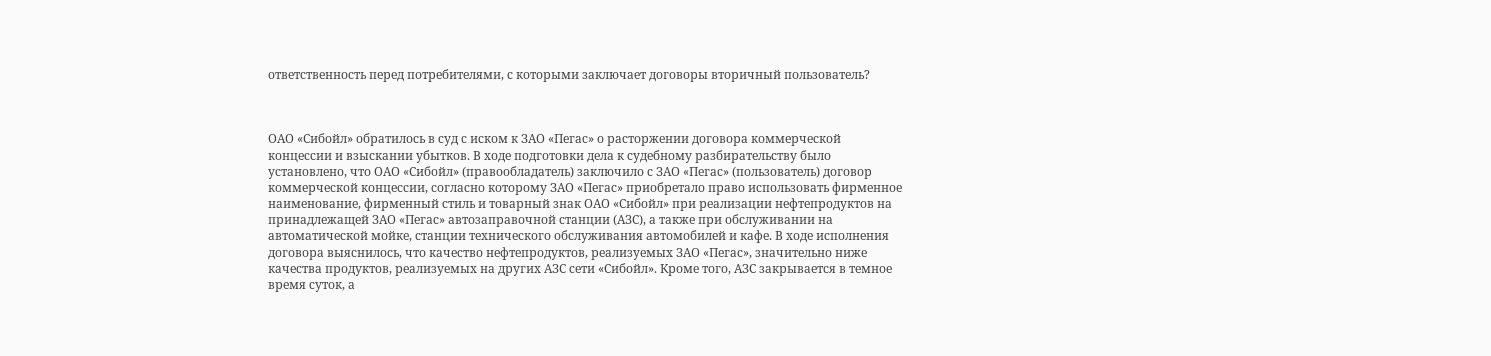ответственность перед потребителями, с которыми заключает договоры вторичный пользователь?



ОАО «Сибойл» обратилось в суд с иском к ЗАО «Пегас» о расторжении договора коммерческой концессии и взыскании убытков. В ходе подготовки дела к судебному разбирательству было установлено, что ОАО «Сибойл» (правообладатель) заключило с ЗАО «Пегас» (пользователь) договор коммерческой концессии, согласно которому ЗАО «Пегас» приобретало право использовать фирменное наименование, фирменный стиль и товарный знак ОАО «Сибойл» при реализации нефтепродуктов на принадлежащей ЗАО «Пегас» автозаправочной станции (АЗС), а также при обслуживании на автоматической мойке, станции технического обслуживания автомобилей и кафе. В ходе исполнения договора выяснилось, что качество нефтепродуктов, реализуемых ЗАО «Пегас», значительно ниже качества продуктов, реализуемых на других АЗС сети «Сибойл». Кроме того, АЗС закрывается в темное время суток, а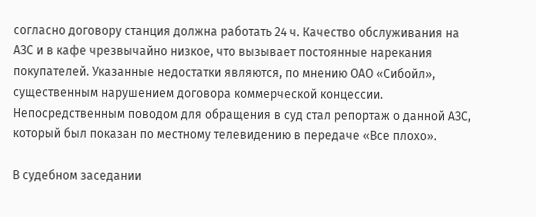согласно договору станция должна работать 24 ч. Качество обслуживания на АЗС и в кафе чрезвычайно низкое, что вызывает постоянные нарекания покупателей. Указанные недостатки являются, по мнению ОАО «Сибойл», существенным нарушением договора коммерческой концессии. Непосредственным поводом для обращения в суд стал репортаж о данной АЗС, который был показан по местному телевидению в передаче «Все плохо».

В судебном заседании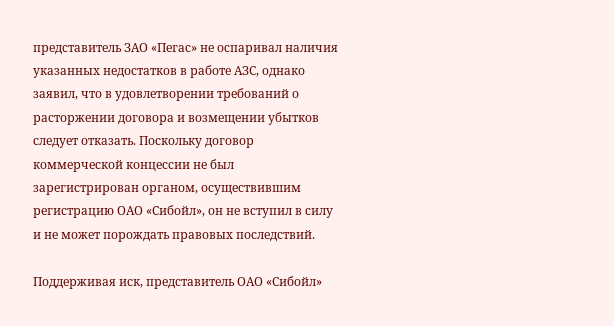представитель ЗАО «Пегас» не оспаривал наличия указанных недостатков в работе АЗС, однако заявил, что в удовлетворении требований о расторжении договора и возмещении убытков следует отказать. Поскольку договор коммерческой концессии не был зарегистрирован органом, осуществившим регистрацию ОАО «Сибойл», он не вступил в силу и не может порождать правовых последствий.

Поддерживая иск, представитель ОАО «Сибойл»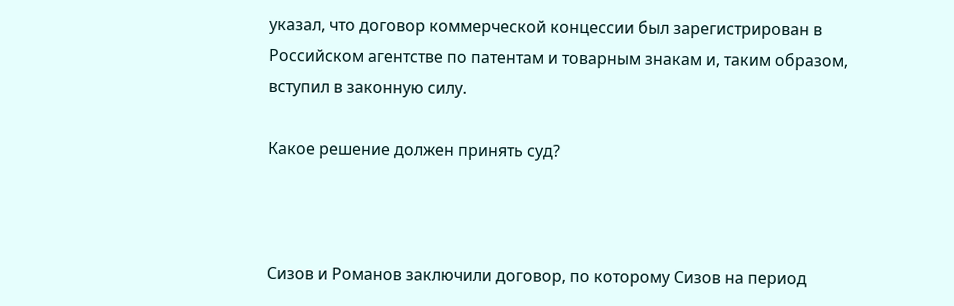указал, что договор коммерческой концессии был зарегистрирован в Российском агентстве по патентам и товарным знакам и, таким образом, вступил в законную силу.

Какое решение должен принять суд?



Сизов и Романов заключили договор, по которому Сизов на период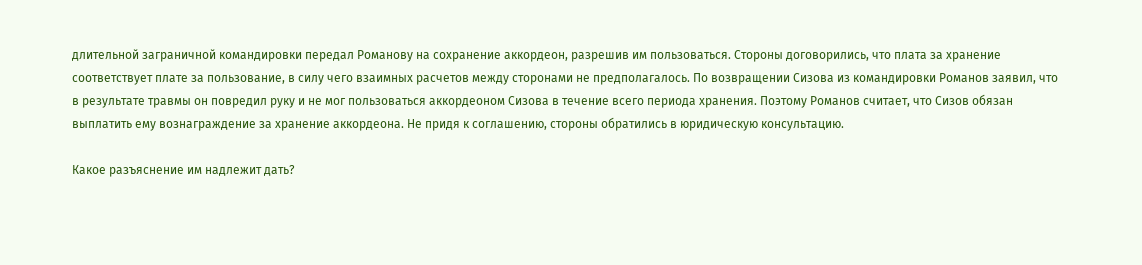длительной заграничной командировки передал Романову на сохранение аккордеон, разрешив им пользоваться. Стороны договорились, что плата за хранение соответствует плате за пользование, в силу чего взаимных расчетов между сторонами не предполагалось. По возвращении Сизова из командировки Романов заявил, что в результате травмы он повредил руку и не мог пользоваться аккордеоном Сизова в течение всего периода хранения. Поэтому Романов считает, что Сизов обязан выплатить ему вознаграждение за хранение аккордеона. Не придя к соглашению, стороны обратились в юридическую консультацию.

Какое разъяснение им надлежит дать?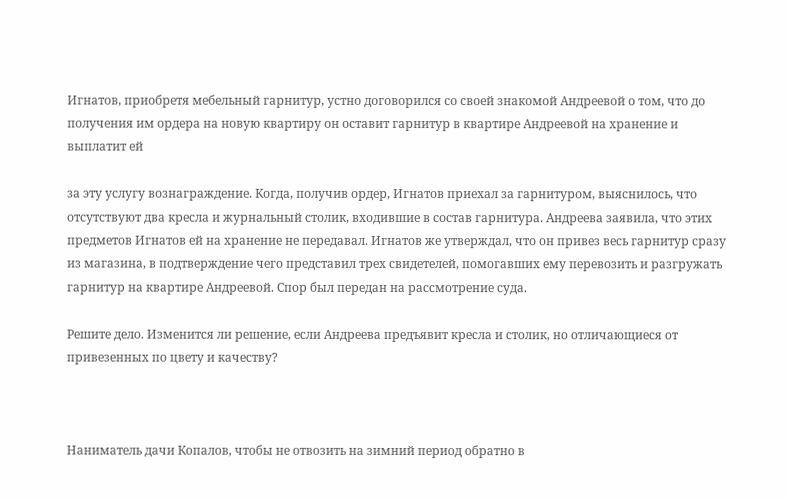Игнатов, приобретя мебельный гарнитур, устно договорился со своей знакомой Андреевой о том, что до получения им ордера на новую квартиру он оставит гарнитур в квартире Андреевой на хранение и выплатит ей

за эту услугу вознаграждение. Когда, получив ордер, Игнатов приехал за гарнитуром, выяснилось, что отсутствуют два кресла и журнальный столик, входившие в состав гарнитура. Андреева заявила, что этих предметов Игнатов ей на хранение не передавал. Игнатов же утверждал, что он привез весь гарнитур сразу из магазина, в подтверждение чего представил трех свидетелей, помогавших ему перевозить и разгружать гарнитур на квартире Андреевой. Спор был передан на рассмотрение суда.

Решите дело. Изменится ли решение, если Андреева предъявит кресла и столик, но отличающиеся от привезенных по цвету и качеству?



Наниматель дачи Копалов, чтобы не отвозить на зимний период обратно в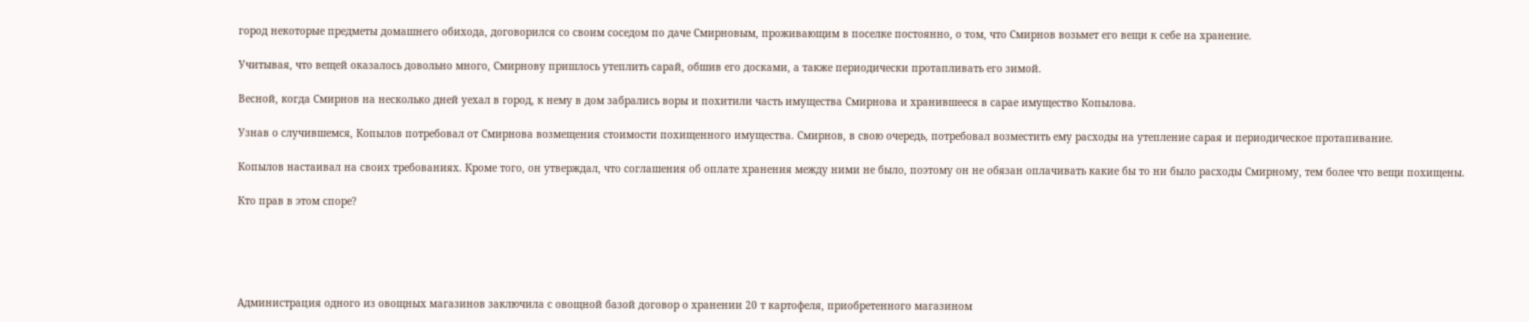город некоторые предметы домашнего обихода, договорился со своим соседом по даче Смирновым, проживающим в поселке постоянно, о том, что Смирнов возьмет его вещи к себе на хранение.

Учитывая, что вещей оказалось довольно много, Смирнову пришлось утеплить сарай, обшив его досками, а также периодически протапливать его зимой.

Весной, когда Смирнов на несколько дней уехал в город, к нему в дом забрались воры и похитили часть имущества Смирнова и хранившееся в сарае имущество Копылова.

Узнав о случившемся, Копылов потребовал от Смирнова возмещения стоимости похищенного имущества. Смирнов, в свою очередь, потребовал возместить ему расходы на утепление сарая и периодическое протапивание.

Копылов настаивал на своих требованиях. Кроме того, он утверждал, что соглашения об оплате хранения между ними не было, поэтому он не обязан оплачивать какие бы то ни было расходы Смирному, тем более что вещи похищены.

Кто прав в этом споре?





Администрация одного из овощных магазинов заключила с овощной базой договор о хранении 20 т картофеля, приобретенного магазином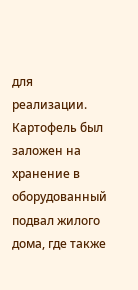для реализации. Картофель был заложен на хранение в оборудованный подвал жилого дома, где также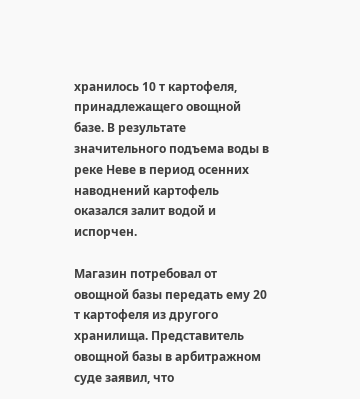хранилось 10 т картофеля, принадлежащего овощной базе. В результате значительного подъема воды в реке Неве в период осенних наводнений картофель оказался залит водой и испорчен.

Магазин потребовал от овощной базы передать ему 20 т картофеля из другого хранилища. Представитель овощной базы в арбитражном суде заявил, что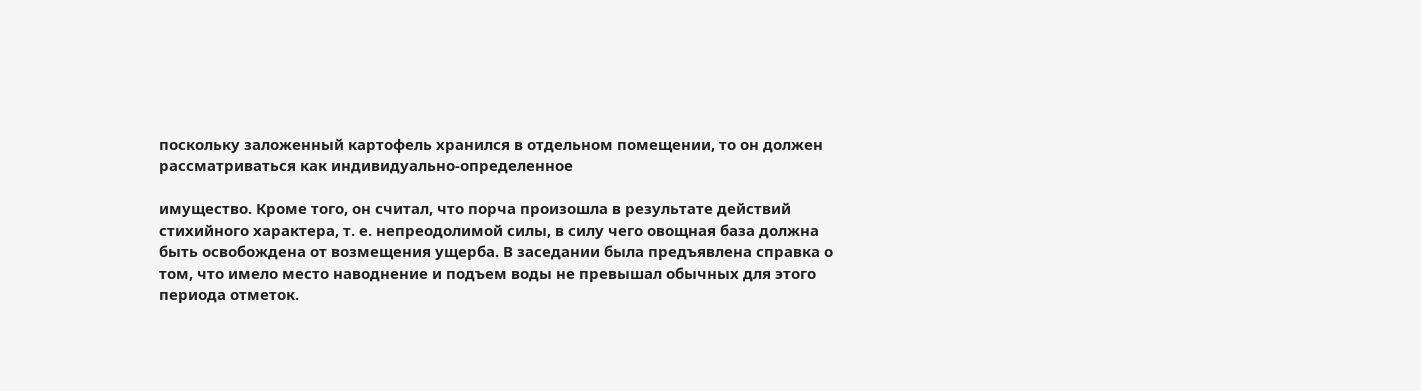поскольку заложенный картофель хранился в отдельном помещении, то он должен рассматриваться как индивидуально-определенное

имущество. Кроме того, он считал, что порча произошла в результате действий стихийного характера, т. е. непреодолимой силы, в силу чего овощная база должна быть освобождена от возмещения ущерба. В заседании была предъявлена справка о том, что имело место наводнение и подъем воды не превышал обычных для этого периода отметок.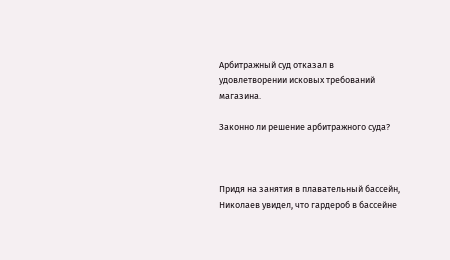Арбитражный суд отказал в удовлетворении исковых требований магазина.

Законно ли решение арбитражного суда?



Придя на занятия в плавательный бассейн, Николаев увидел, что гардероб в бассейне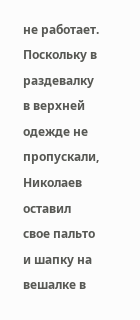не работает. Поскольку в раздевалку в верхней одежде не пропускали, Николаев оставил свое пальто и шапку на вешалке в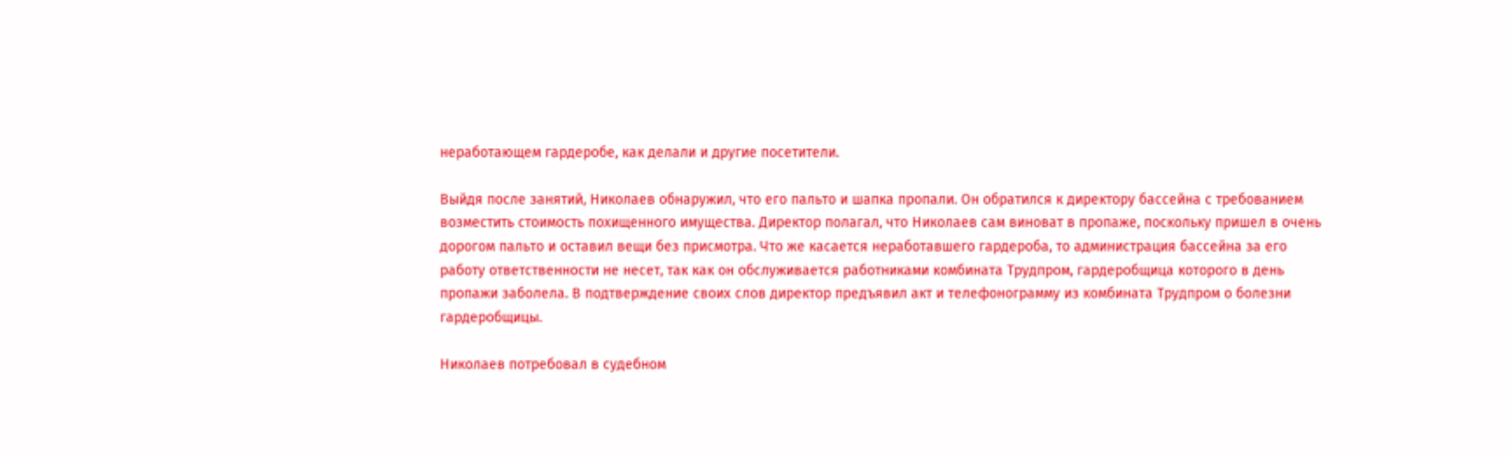неработающем гардеробе, как делали и другие посетители.

Выйдя после занятий, Николаев обнаружил, что его пальто и шапка пропали. Он обратился к директору бассейна с требованием возместить стоимость похищенного имущества. Директор полагал, что Николаев сам виноват в пропаже, поскольку пришел в очень дорогом пальто и оставил вещи без присмотра. Что же касается неработавшего гардероба, то администрация бассейна за его работу ответственности не несет, так как он обслуживается работниками комбината Трудпром, гардеробщица которого в день пропажи заболела. В подтверждение своих слов директор предъявил акт и телефонограмму из комбината Трудпром о болезни гардеробщицы.

Николаев потребовал в судебном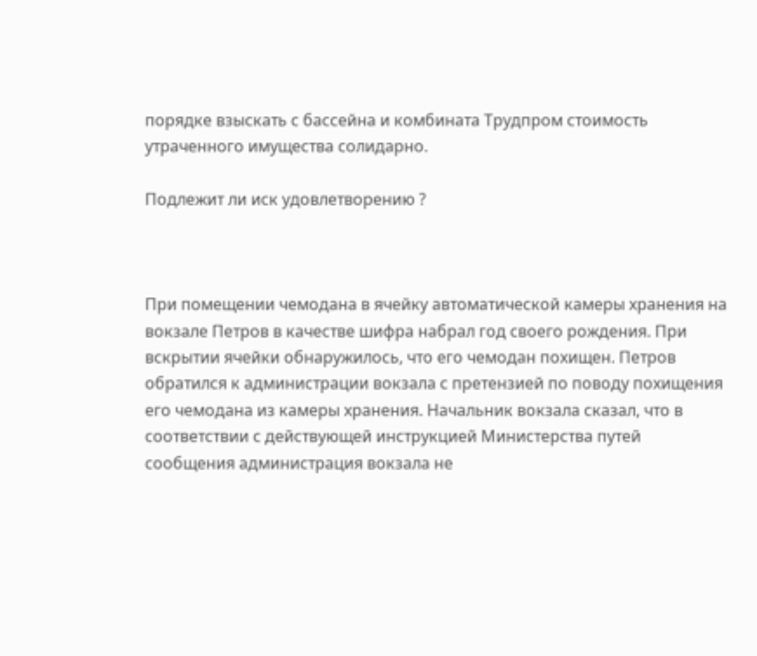порядке взыскать с бассейна и комбината Трудпром стоимость утраченного имущества солидарно.

Подлежит ли иск удовлетворению ?



При помещении чемодана в ячейку автоматической камеры хранения на вокзале Петров в качестве шифра набрал год своего рождения. При вскрытии ячейки обнаружилось, что его чемодан похищен. Петров обратился к администрации вокзала с претензией по поводу похищения его чемодана из камеры хранения. Начальник вокзала сказал, что в соответствии с действующей инструкцией Министерства путей сообщения администрация вокзала не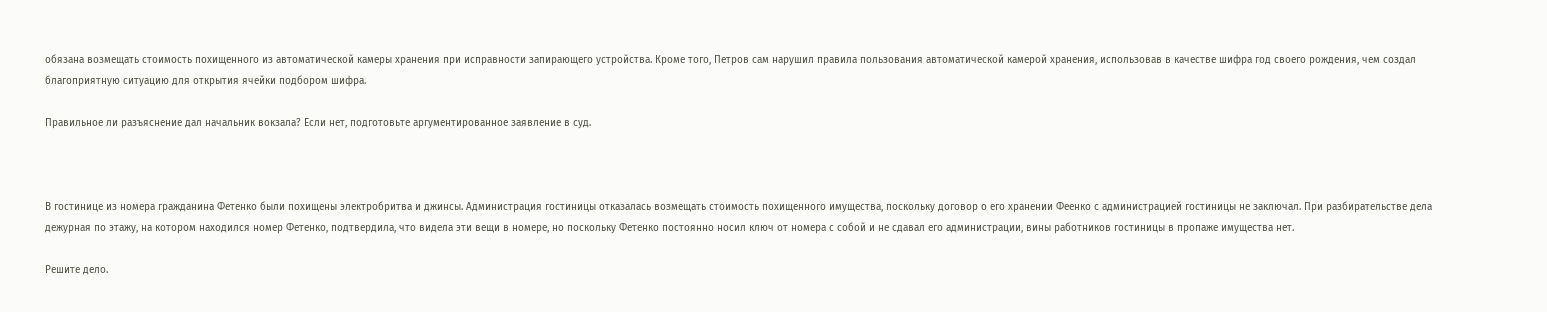обязана возмещать стоимость похищенного из автоматической камеры хранения при исправности запирающего устройства. Кроме того, Петров сам нарушил правила пользования автоматической камерой хранения, использовав в качестве шифра год своего рождения, чем создал благоприятную ситуацию для открытия ячейки подбором шифра.

Правильное ли разъяснение дал начальник вокзала? Если нет, подготовьте аргументированное заявление в суд.



В гостинице из номера гражданина Фетенко были похищены электробритва и джинсы. Администрация гостиницы отказалась возмещать стоимость похищенного имущества, поскольку договор о его хранении Феенко с администрацией гостиницы не заключал. При разбирательстве дела дежурная по этажу, на котором находился номер Фетенко, подтвердила, что видела эти вещи в номере, но поскольку Фетенко постоянно носил ключ от номера с собой и не сдавал его администрации, вины работников гостиницы в пропаже имущества нет.

Решите дело.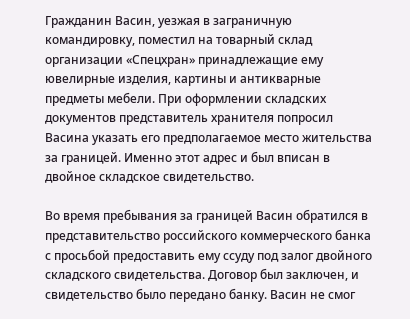Гражданин Васин, уезжая в заграничную командировку, поместил на товарный склад организации «Спецхран» принадлежащие ему ювелирные изделия, картины и антикварные предметы мебели. При оформлении складских документов представитель хранителя попросил Васина указать его предполагаемое место жительства за границей. Именно этот адрес и был вписан в двойное складское свидетельство.

Во время пребывания за границей Васин обратился в представительство российского коммерческого банка с просьбой предоставить ему ссуду под залог двойного складского свидетельства. Договор был заключен, и свидетельство было передано банку. Васин не смог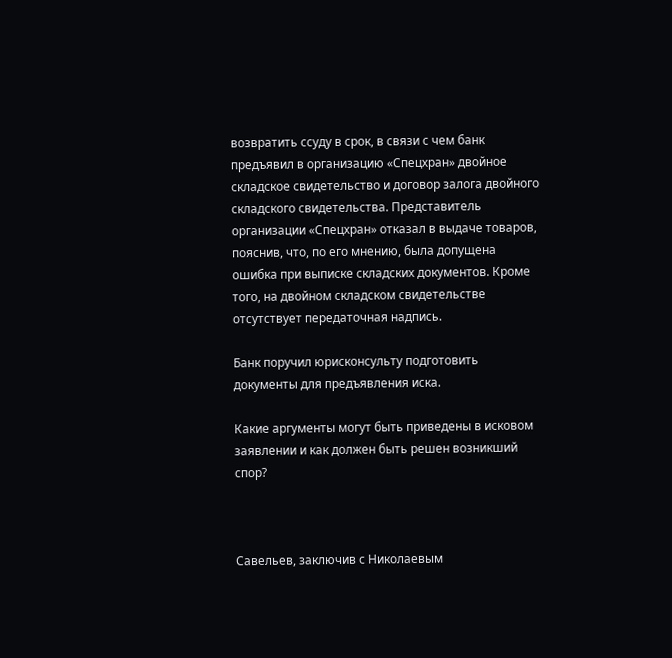возвратить ссуду в срок, в связи с чем банк предъявил в организацию «Спецхран» двойное складское свидетельство и договор залога двойного складского свидетельства. Представитель организации «Спецхран» отказал в выдаче товаров, пояснив, что, по его мнению, была допущена ошибка при выписке складских документов. Кроме того, на двойном складском свидетельстве отсутствует передаточная надпись.

Банк поручил юрисконсульту подготовить документы для предъявления иска.

Какие аргументы могут быть приведены в исковом заявлении и как должен быть решен возникший спор?



Савельев, заключив с Николаевым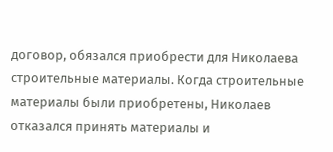договор, обязался приобрести для Николаева строительные материалы. Когда строительные материалы были приобретены, Николаев отказался принять материалы и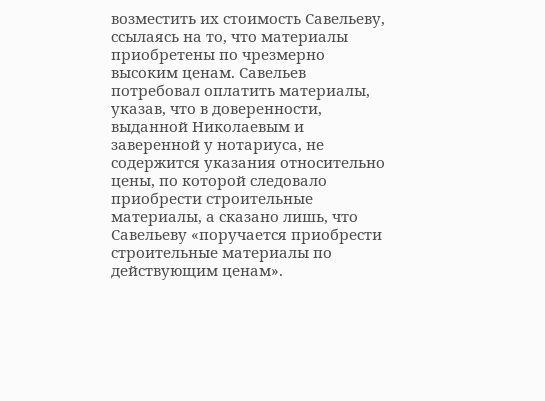возместить их стоимость Савельеву, ссылаясь на то, что материалы приобретены по чрезмерно высоким ценам. Савельев потребовал оплатить материалы, указав, что в доверенности, выданной Николаевым и заверенной у нотариуса, не содержится указания относительно цены, по которой следовало приобрести строительные материалы, а сказано лишь, что Савельеву «поручается приобрести строительные материалы по действующим ценам».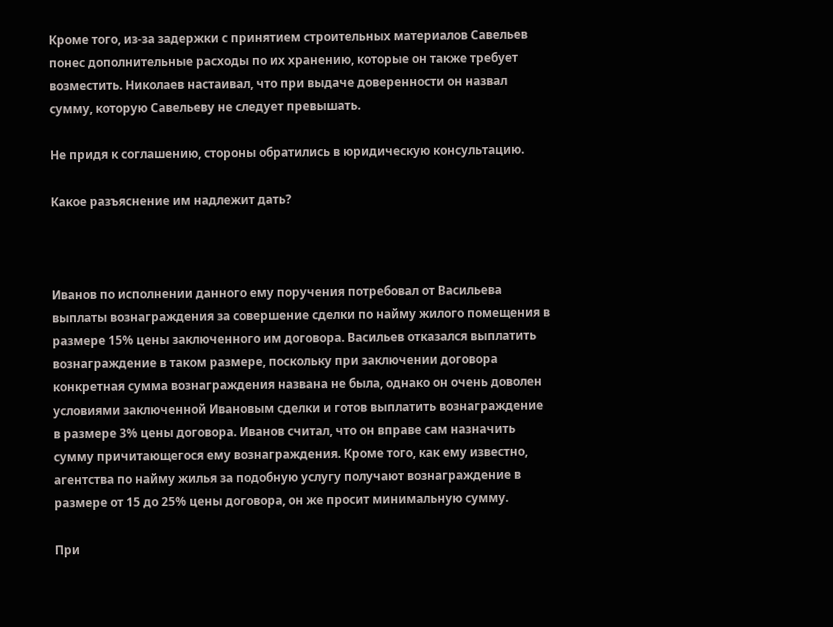Кроме того, из-за задержки с принятием строительных материалов Савельев понес дополнительные расходы по их хранению, которые он также требует возместить. Николаев настаивал, что при выдаче доверенности он назвал сумму, которую Савельеву не следует превышать.

Не придя к соглашению, стороны обратились в юридическую консультацию.

Какое разъяснение им надлежит дать?



Иванов по исполнении данного ему поручения потребовал от Васильева выплаты вознаграждения за совершение сделки по найму жилого помещения в размере 15% цены заключенного им договора. Васильев отказался выплатить вознаграждение в таком размере, поскольку при заключении договора конкретная сумма вознаграждения названа не была, однако он очень доволен условиями заключенной Ивановым сделки и готов выплатить вознаграждение в размере 3% цены договора. Иванов считал, что он вправе сам назначить сумму причитающегося ему вознаграждения. Кроме того, как ему известно, агентства по найму жилья за подобную услугу получают вознаграждение в размере от 15 до 25% цены договора, он же просит минимальную сумму.

При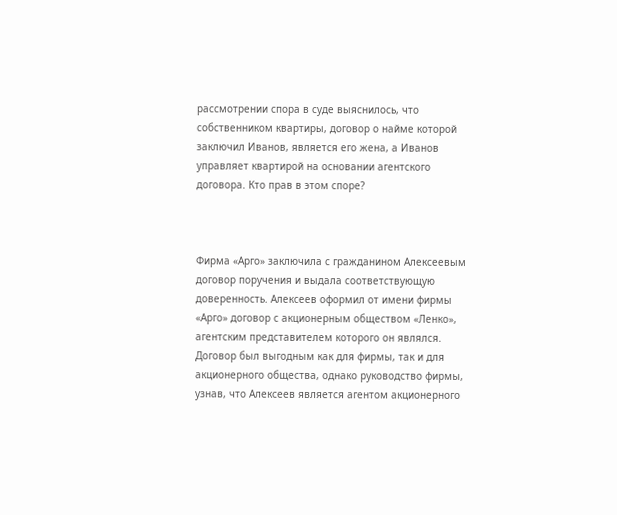рассмотрении спора в суде выяснилось, что собственником квартиры, договор о найме которой заключил Иванов, является его жена, а Иванов управляет квартирой на основании агентского договора. Кто прав в этом споре?



Фирма «Арго» заключила с гражданином Алексеевым договор поручения и выдала соответствующую доверенность. Алексеев оформил от имени фирмы «Арго» договор с акционерным обществом «Ленко», агентским представителем которого он являлся. Договор был выгодным как для фирмы, так и для акционерного общества, однако руководство фирмы, узнав, что Алексеев является агентом акционерного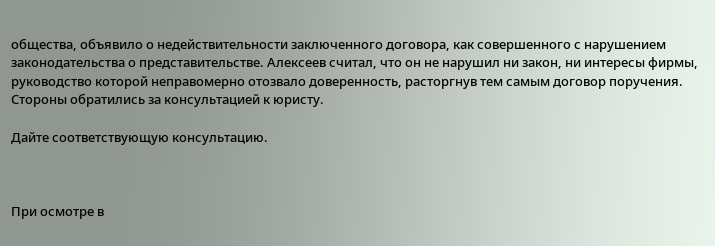общества, объявило о недействительности заключенного договора, как совершенного с нарушением законодательства о представительстве. Алексеев считал, что он не нарушил ни закон, ни интересы фирмы, руководство которой неправомерно отозвало доверенность, расторгнув тем самым договор поручения. Стороны обратились за консультацией к юристу.

Дайте соответствующую консультацию.



При осмотре в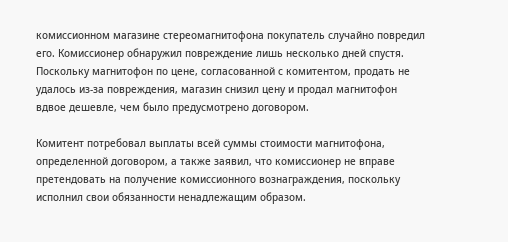комиссионном магазине стереомагнитофона покупатель случайно повредил его. Комиссионер обнаружил повреждение лишь несколько дней спустя. Поскольку магнитофон по цене, согласованной с комитентом, продать не удалось из-за повреждения, магазин снизил цену и продал магнитофон вдвое дешевле, чем было предусмотрено договором.

Комитент потребовал выплаты всей суммы стоимости магнитофона, определенной договором, а также заявил, что комиссионер не вправе претендовать на получение комиссионного вознаграждения, поскольку исполнил свои обязанности ненадлежащим образом.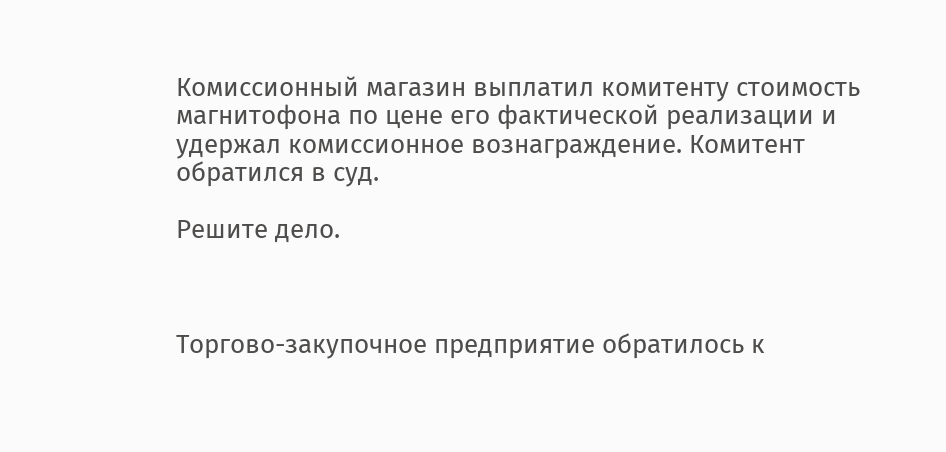Комиссионный магазин выплатил комитенту стоимость магнитофона по цене его фактической реализации и удержал комиссионное вознаграждение. Комитент обратился в суд.

Решите дело.



Торгово-закупочное предприятие обратилось к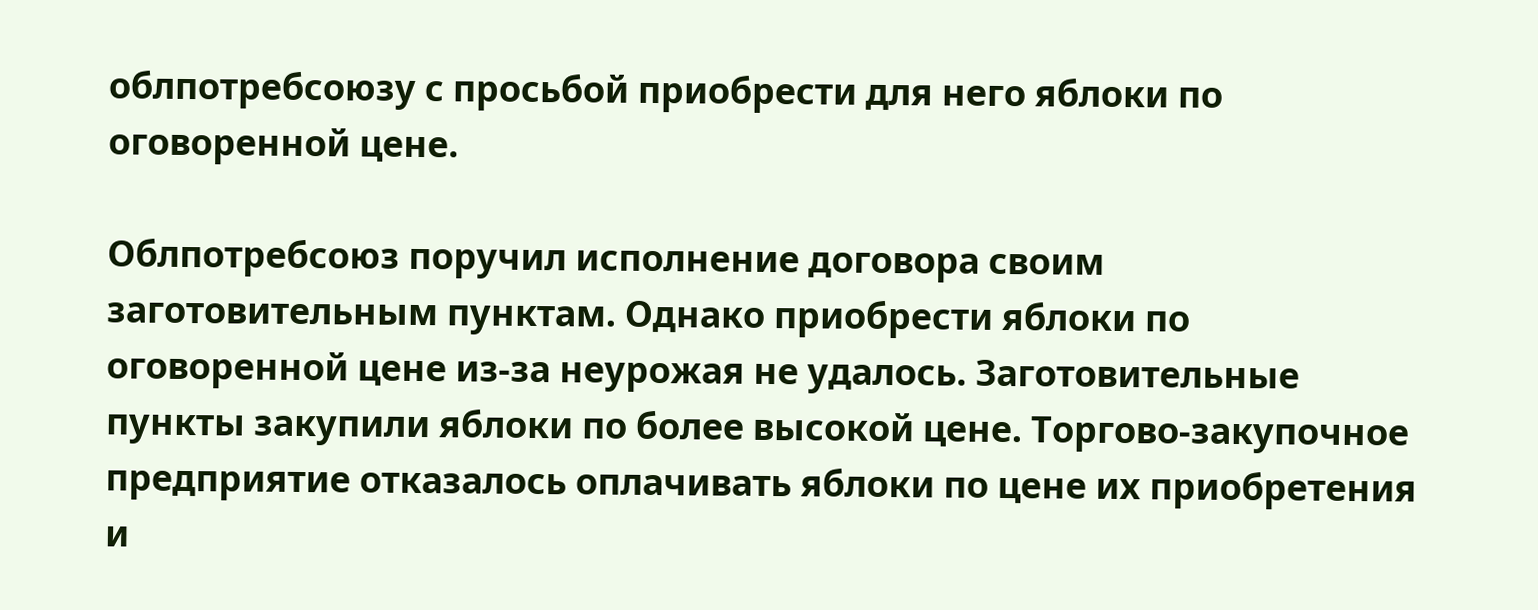облпотребсоюзу с просьбой приобрести для него яблоки по оговоренной цене.

Облпотребсоюз поручил исполнение договора своим заготовительным пунктам. Однако приобрести яблоки по оговоренной цене из-за неурожая не удалось. Заготовительные пункты закупили яблоки по более высокой цене. Торгово-закупочное предприятие отказалось оплачивать яблоки по цене их приобретения и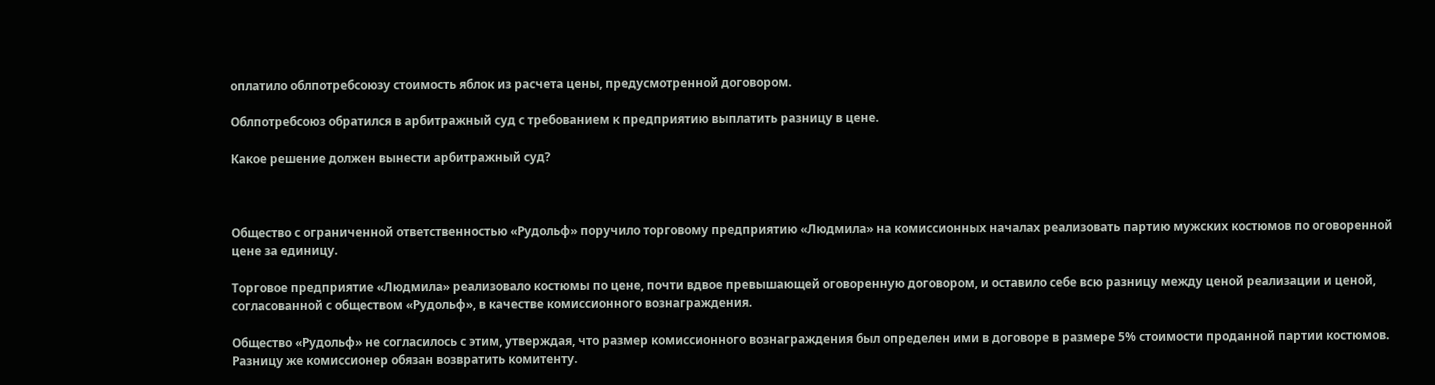оплатило облпотребсоюзу стоимость яблок из расчета цены, предусмотренной договором.

Облпотребсоюз обратился в арбитражный суд с требованием к предприятию выплатить разницу в цене.

Какое решение должен вынести арбитражный суд?



Общество с ограниченной ответственностью «Рудольф» поручило торговому предприятию «Людмила» на комиссионных началах реализовать партию мужских костюмов по оговоренной цене за единицу.

Торговое предприятие «Людмила» реализовало костюмы по цене, почти вдвое превышающей оговоренную договором, и оставило себе всю разницу между ценой реализации и ценой, согласованной с обществом «Рудольф», в качестве комиссионного вознаграждения.

Общество «Рудольф» не согласилось с этим, утверждая, что размер комиссионного вознаграждения был определен ими в договоре в размере 5% стоимости проданной партии костюмов. Разницу же комиссионер обязан возвратить комитенту.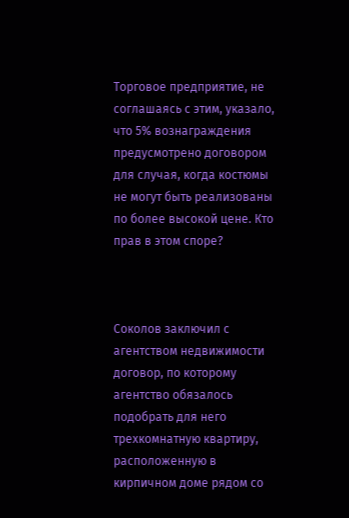Торговое предприятие, не соглашаясь с этим, указало, что 5% вознаграждения предусмотрено договором для случая, когда костюмы не могут быть реализованы по более высокой цене. Кто прав в этом споре?



Соколов заключил с агентством недвижимости договор, по которому агентство обязалось подобрать для него трехкомнатную квартиру, расположенную в кирпичном доме рядом со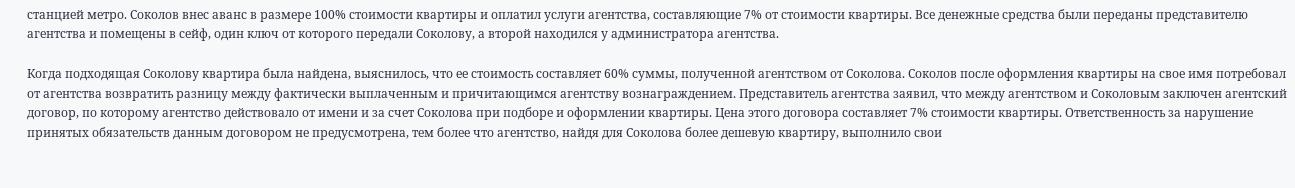станцией метро. Соколов внес аванс в размере 100% стоимости квартиры и оплатил услуги агентства, составляющие 7% от стоимости квартиры. Все денежные средства были переданы представителю агентства и помещены в сейф, один ключ от которого передали Соколову, а второй находился у администратора агентства.

Когда подходящая Соколову квартира была найдена, выяснилось, что ее стоимость составляет 60% суммы, полученной агентством от Соколова. Соколов после оформления квартиры на свое имя потребовал от агентства возвратить разницу между фактически выплаченным и причитающимся агентству вознаграждением. Представитель агентства заявил, что между агентством и Соколовым заключен агентский договор, по которому агентство действовало от имени и за счет Соколова при подборе и оформлении квартиры. Цена этого договора составляет 7% стоимости квартиры. Ответственность за нарушение принятых обязательств данным договором не предусмотрена, тем более что агентство, найдя для Соколова более дешевую квартиру, выполнило свои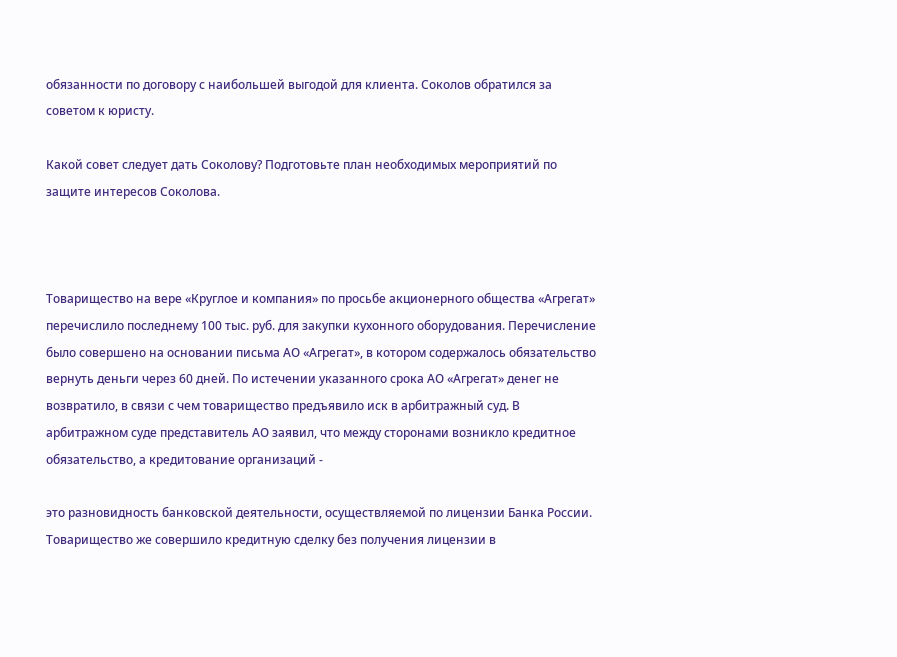обязанности по договору с наибольшей выгодой для клиента. Соколов обратился за советом к юристу.

Какой совет следует дать Соколову? Подготовьте план необходимых мероприятий по защите интересов Соколова.



Товарищество на вере «Круглое и компания» по просьбе акционерного общества «Агрегат» перечислило последнему 100 тыс. руб. для закупки кухонного оборудования. Перечисление было совершено на основании письма АО «Агрегат», в котором содержалось обязательство вернуть деньги через 60 дней. По истечении указанного срока АО «Агрегат» денег не возвратило, в связи с чем товарищество предъявило иск в арбитражный суд. В арбитражном суде представитель АО заявил, что между сторонами возникло кредитное обязательство, а кредитование организаций -

это разновидность банковской деятельности, осуществляемой по лицензии Банка России. Товарищество же совершило кредитную сделку без получения лицензии в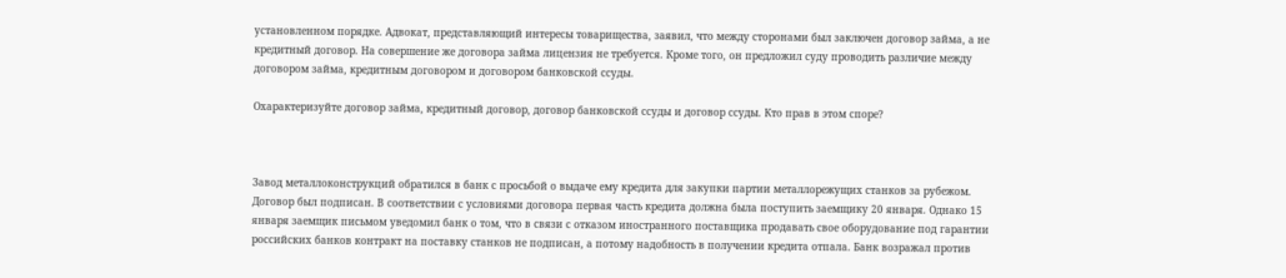установленном порядке. Адвокат, представляющий интересы товарищества, заявил, что между сторонами был заключен договор займа, а не кредитный договор. На совершение же договора займа лицензия не требуется. Кроме того, он предложил суду проводить различие между договором займа, кредитным договором и договором банковской ссуды.

Охарактеризуйте договор займа, кредитный договор, договор банковской ссуды и договор ссуды. Кто прав в этом споре?



Завод металлоконструкций обратился в банк с просьбой о выдаче ему кредита для закупки партии металлорежущих станков за рубежом. Договор был подписан. В соответствии с условиями договора первая часть кредита должна была поступить заемщику 20 января. Однако 15 января заемщик письмом уведомил банк о том, что в связи с отказом иностранного поставщика продавать свое оборудование под гарантии российских банков контракт на поставку станков не подписан, а потому надобность в получении кредита отпала. Банк возражал против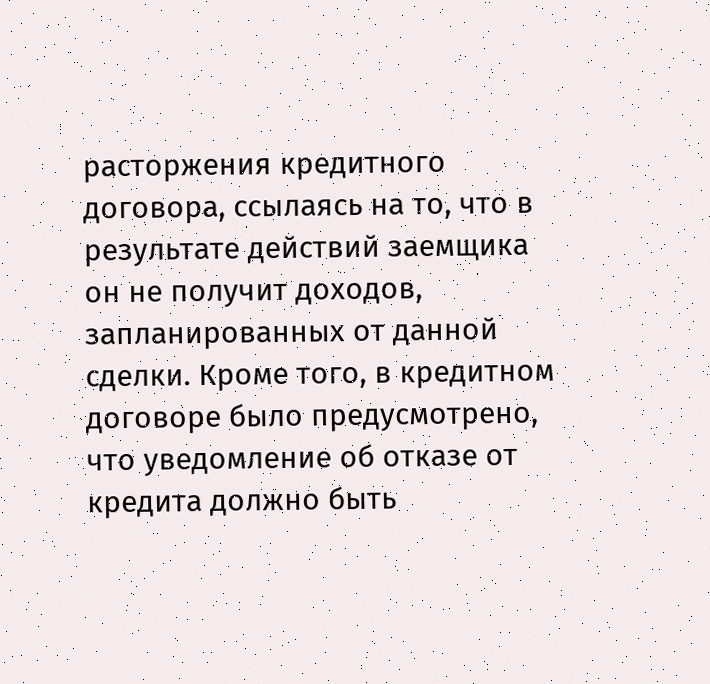расторжения кредитного договора, ссылаясь на то, что в результате действий заемщика он не получит доходов, запланированных от данной сделки. Кроме того, в кредитном договоре было предусмотрено, что уведомление об отказе от кредита должно быть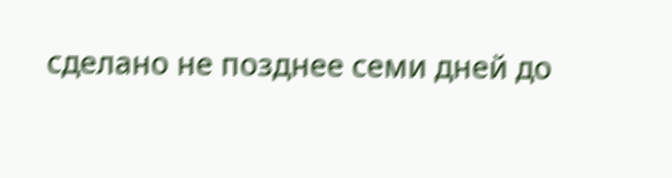сделано не позднее семи дней до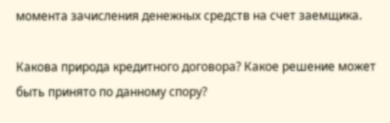момента зачисления денежных средств на счет заемщика.

Какова природа кредитного договора? Какое решение может быть принято по данному спору?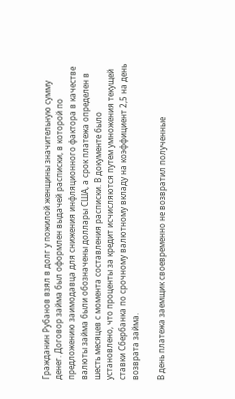Гражданин Рубанов взял в долг у пожилой женщины значительную сумму денег. Договор займа был оформлен выдачей расписки, в которой по предложению заимодавца для снижения инфляционного фактора в качестве валюты займа были обозначены доллары США, а срок платежа определен в шесть месяцев с момента составления расписки. В документе было установлено, что проценты за кредит исчисляются путем умножения текущей ставки Сбербанка по срочному валютному вкладу на коэффициент 2,5 на день возврата займа.

В день платежа заемщик своевременно не возвратил полученные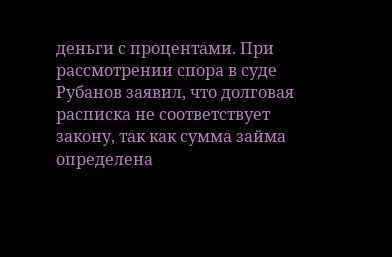деньги с процентами. При рассмотрении спора в суде Рубанов заявил, что долговая расписка не соответствует закону, так как сумма займа определена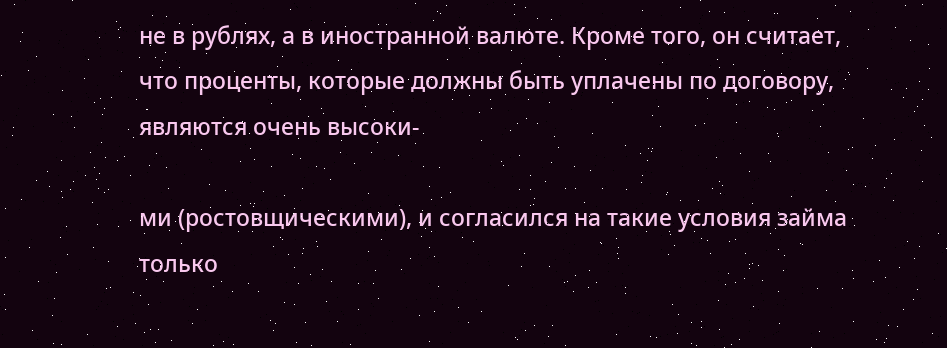не в рублях, а в иностранной валюте. Кроме того, он считает, что проценты, которые должны быть уплачены по договору, являются очень высоки-

ми (ростовщическими), и согласился на такие условия займа только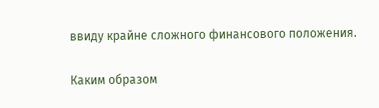ввиду крайне сложного финансового положения.

Каким образом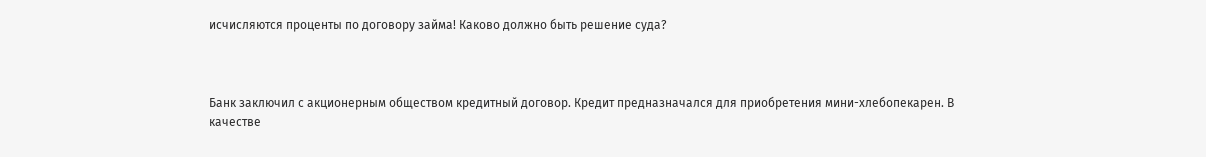исчисляются проценты по договору займа! Каково должно быть решение суда?



Банк заключил с акционерным обществом кредитный договор. Кредит предназначался для приобретения мини-хлебопекарен. В качестве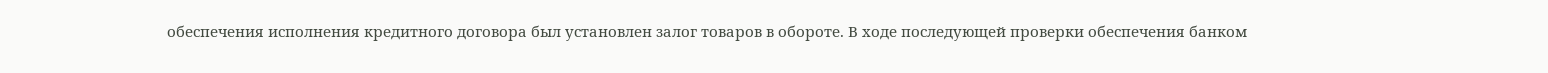обеспечения исполнения кредитного договора был установлен залог товаров в обороте. В ходе последующей проверки обеспечения банком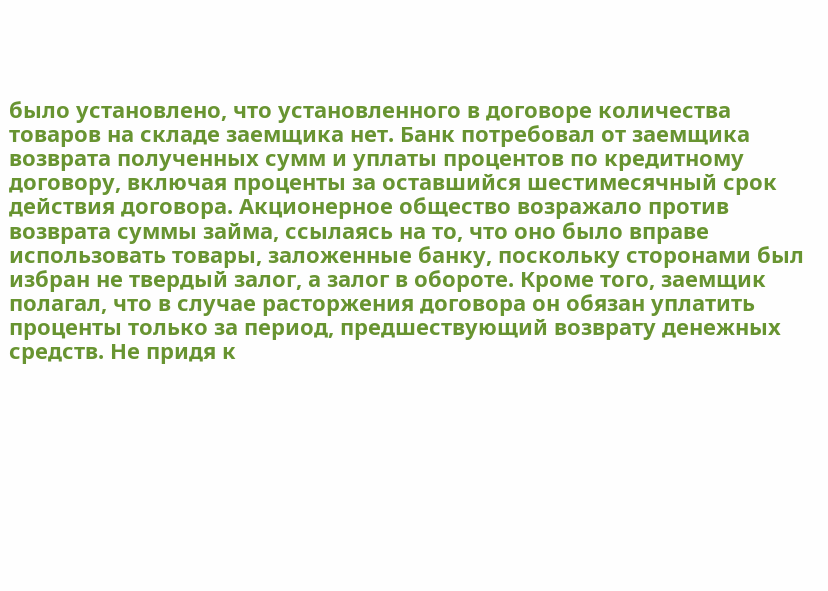было установлено, что установленного в договоре количества товаров на складе заемщика нет. Банк потребовал от заемщика возврата полученных сумм и уплаты процентов по кредитному договору, включая проценты за оставшийся шестимесячный срок действия договора. Акционерное общество возражало против возврата суммы займа, ссылаясь на то, что оно было вправе использовать товары, заложенные банку, поскольку сторонами был избран не твердый залог, а залог в обороте. Кроме того, заемщик полагал, что в случае расторжения договора он обязан уплатить проценты только за период, предшествующий возврату денежных средств. Не придя к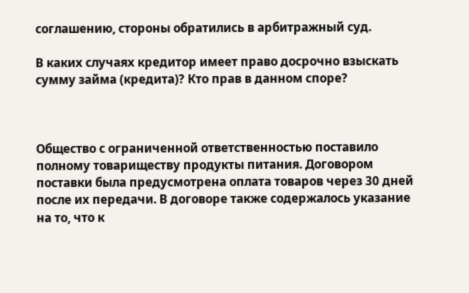соглашению, стороны обратились в арбитражный суд.

В каких случаях кредитор имеет право досрочно взыскать сумму займа (кредита)? Кто прав в данном споре?



Общество с ограниченной ответственностью поставило полному товариществу продукты питания. Договором поставки была предусмотрена оплата товаров через 30 дней после их передачи. В договоре также содержалось указание на то, что к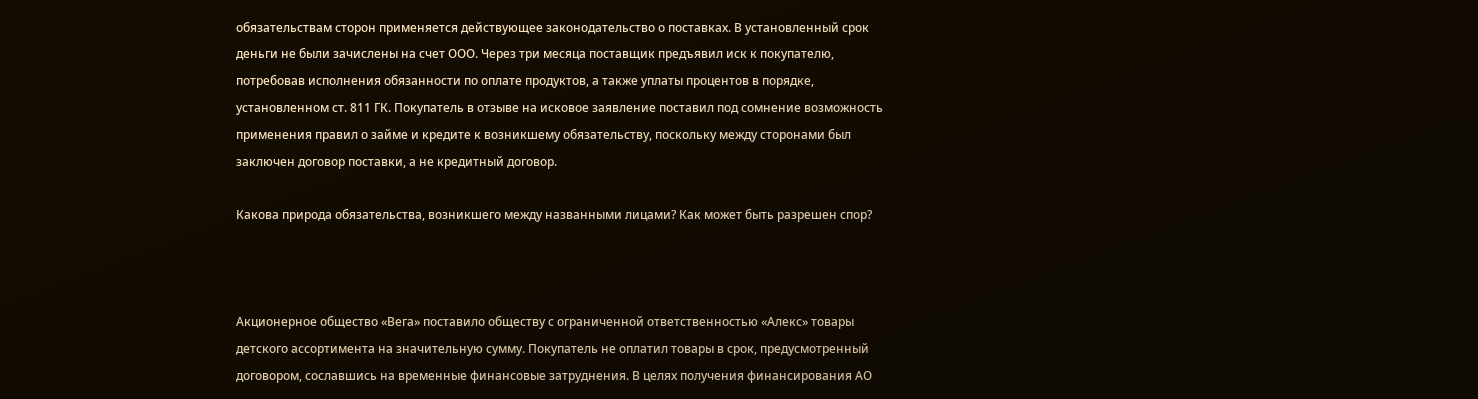обязательствам сторон применяется действующее законодательство о поставках. В установленный срок деньги не были зачислены на счет ООО. Через три месяца поставщик предъявил иск к покупателю, потребовав исполнения обязанности по оплате продуктов, а также уплаты процентов в порядке, установленном ст. 811 ГК. Покупатель в отзыве на исковое заявление поставил под сомнение возможность применения правил о займе и кредите к возникшему обязательству, поскольку между сторонами был заключен договор поставки, а не кредитный договор.

Какова природа обязательства, возникшего между названными лицами? Как может быть разрешен спор?



Акционерное общество «Вега» поставило обществу с ограниченной ответственностью «Алекс» товары детского ассортимента на значительную сумму. Покупатель не оплатил товары в срок, предусмотренный договором, сославшись на временные финансовые затруднения. В целях получения финансирования АО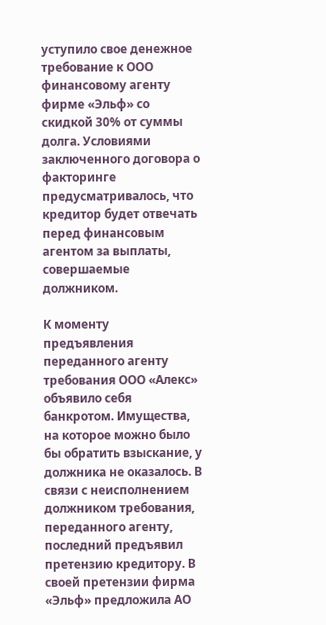уступило свое денежное требование к ООО финансовому агенту фирме «Эльф» со скидкой 30% от суммы долга. Условиями заключенного договора о факторинге предусматривалось, что кредитор будет отвечать перед финансовым агентом за выплаты, совершаемые должником.

К моменту предъявления переданного агенту требования ООО «Алекс» объявило себя банкротом. Имущества, на которое можно было бы обратить взыскание, у должника не оказалось. В связи с неисполнением должником требования, переданного агенту, последний предъявил претензию кредитору. В своей претензии фирма «Эльф» предложила АО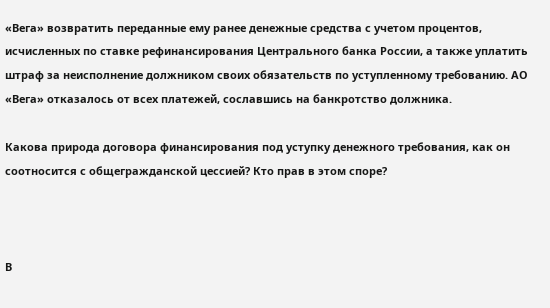«Вега» возвратить переданные ему ранее денежные средства с учетом процентов, исчисленных по ставке рефинансирования Центрального банка России, а также уплатить штраф за неисполнение должником своих обязательств по уступленному требованию. АО «Вега» отказалось от всех платежей, сославшись на банкротство должника.

Какова природа договора финансирования под уступку денежного требования, как он соотносится с общегражданской цессией? Кто прав в этом споре?



В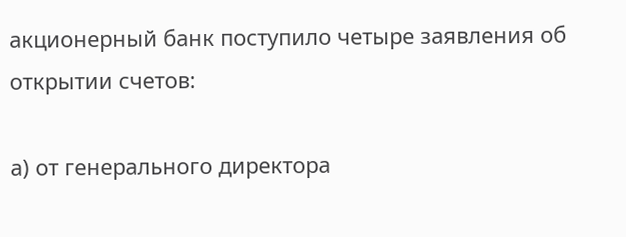акционерный банк поступило четыре заявления об открытии счетов:

а) от генерального директора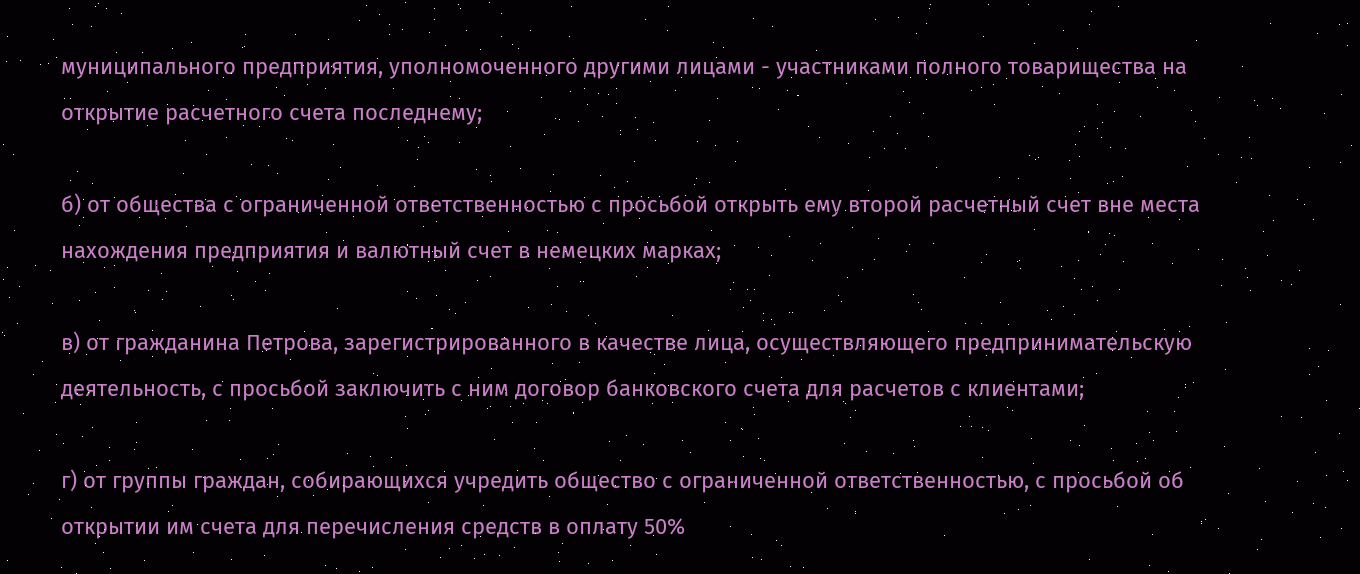муниципального предприятия, уполномоченного другими лицами - участниками полного товарищества на открытие расчетного счета последнему;

б) от общества с ограниченной ответственностью с просьбой открыть ему второй расчетный счет вне места нахождения предприятия и валютный счет в немецких марках;

в) от гражданина Петрова, зарегистрированного в качестве лица, осуществляющего предпринимательскую деятельность, с просьбой заключить с ним договор банковского счета для расчетов с клиентами;

г) от группы граждан, собирающихся учредить общество с ограниченной ответственностью, с просьбой об открытии им счета для перечисления средств в оплату 50%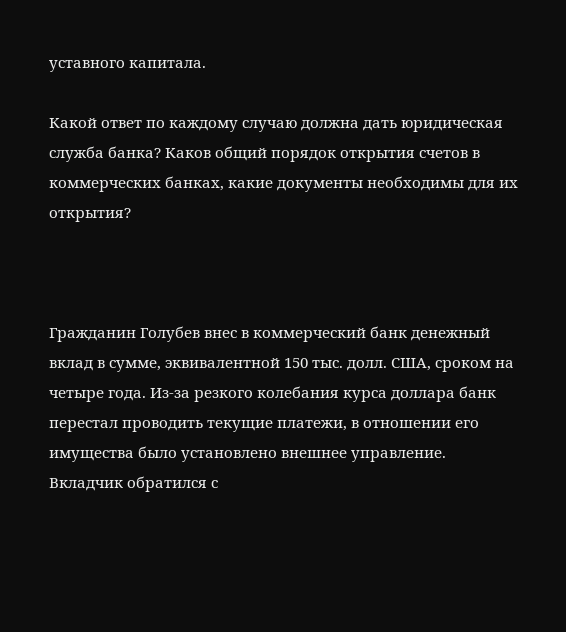уставного капитала.

Какой ответ по каждому случаю должна дать юридическая служба банка? Каков общий порядок открытия счетов в коммерческих банках, какие документы необходимы для их открытия?



Гражданин Голубев внес в коммерческий банк денежный вклад в сумме, эквивалентной 150 тыс. долл. США, сроком на четыре года. Из-за резкого колебания курса доллара банк перестал проводить текущие платежи, в отношении его имущества было установлено внешнее управление. Вкладчик обратился с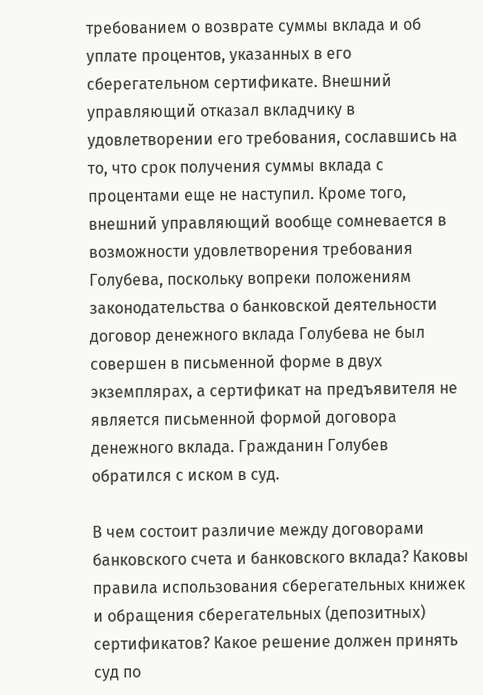требованием о возврате суммы вклада и об уплате процентов, указанных в его сберегательном сертификате. Внешний управляющий отказал вкладчику в удовлетворении его требования, сославшись на то, что срок получения суммы вклада с процентами еще не наступил. Кроме того, внешний управляющий вообще сомневается в возможности удовлетворения требования Голубева, поскольку вопреки положениям законодательства о банковской деятельности договор денежного вклада Голубева не был совершен в письменной форме в двух экземплярах, а сертификат на предъявителя не является письменной формой договора денежного вклада. Гражданин Голубев обратился с иском в суд.

В чем состоит различие между договорами банковского счета и банковского вклада? Каковы правила использования сберегательных книжек и обращения сберегательных (депозитных) сертификатов? Какое решение должен принять суд по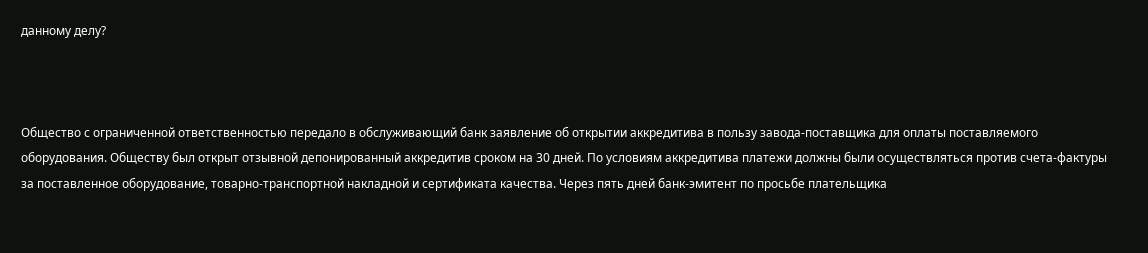данному делу?



Общество с ограниченной ответственностью передало в обслуживающий банк заявление об открытии аккредитива в пользу завода-поставщика для оплаты поставляемого оборудования. Обществу был открыт отзывной депонированный аккредитив сроком на 30 дней. По условиям аккредитива платежи должны были осуществляться против счета-фактуры за поставленное оборудование, товарно-транспортной накладной и сертификата качества. Через пять дней банк-эмитент по просьбе плательщика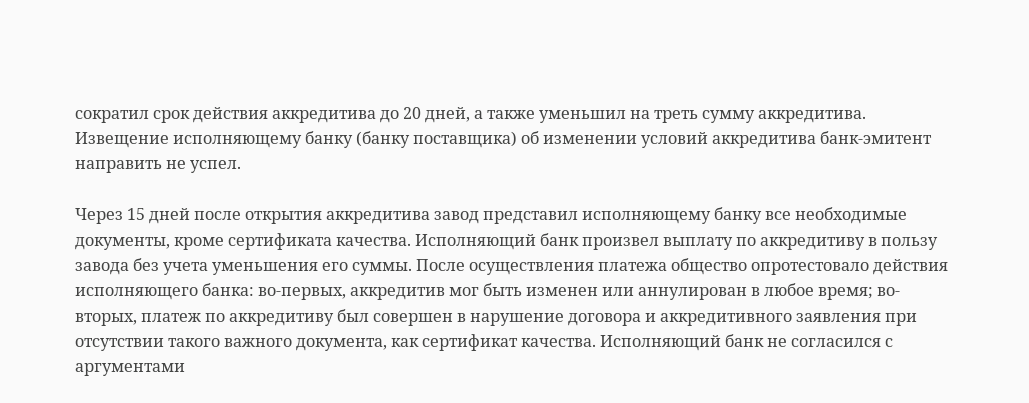сократил срок действия аккредитива до 20 дней, а также уменьшил на треть сумму аккредитива. Извещение исполняющему банку (банку поставщика) об изменении условий аккредитива банк-эмитент направить не успел.

Через 15 дней после открытия аккредитива завод представил исполняющему банку все необходимые документы, кроме сертификата качества. Исполняющий банк произвел выплату по аккредитиву в пользу завода без учета уменьшения его суммы. После осуществления платежа общество опротестовало действия исполняющего банка: во-первых, аккредитив мог быть изменен или аннулирован в любое время; во-вторых, платеж по аккредитиву был совершен в нарушение договора и аккредитивного заявления при отсутствии такого важного документа, как сертификат качества. Исполняющий банк не согласился с аргументами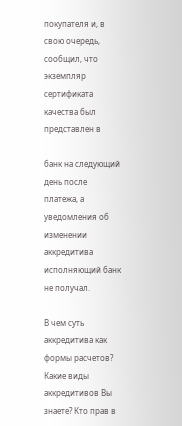покупателя и, в свою очередь, сообщил, что экземпляр сертификата качества был представлен в

банк на следующий день после платежа, а уведомления об изменении аккредитива исполняющий банк не получал.

В чем суть аккредитива как формы расчетов? Какие виды аккредитивов Вы знаете? Кто прав в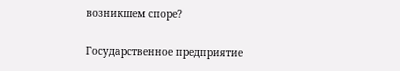возникшем споре?

Государственное предприятие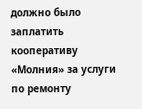должно было заплатить кооперативу «Молния» за услуги по ремонту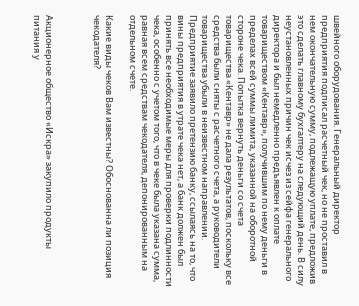швейного оборудования. Генеральный директор предприятия подписал расчетный чек, но не проставил в нем окончательную сумму, подлежащую уплате, предложив это сделать главному бухгалтеру на следующий день. В силу неустановленных причин чек исчез из сейфа генерального директора и был немедленно предъявлен к оплате товариществом «Кентавр», получившим по нему деньги в пределах всей суммы лимита, указанной на оборотной стороне чека. Попытка вернуть деньги со счета товарищества «Кентавр» не дала результатов, поскольку все средства были сняты с расчетного счета, а руководители товарищества убыли в неизвестном направлении. Предприятие заявило претензию банку, ссылаясь на то, что вины предприятия в утрате чека нет, а банк должен был принять все необходимые меры для проверки подлинности чека, особенно с учетом того, что в чеке была указана сумма, равная всем средствам чекодателя, депонированным на отдельном счете.

Какие виды чеков Вам известны? Обоснованна ли позиция чекодателя?



Акционерное общество «Искра» закупило продукты питания у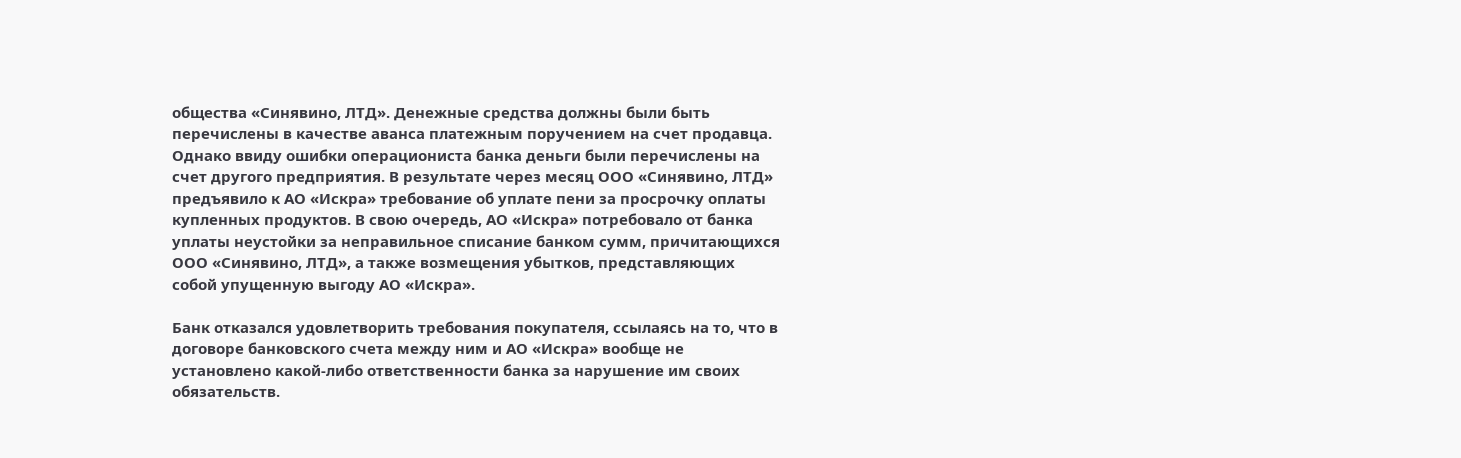общества «Синявино, ЛТД». Денежные средства должны были быть перечислены в качестве аванса платежным поручением на счет продавца. Однако ввиду ошибки операциониста банка деньги были перечислены на счет другого предприятия. В результате через месяц ООО «Синявино, ЛТД» предъявило к АО «Искра» требование об уплате пени за просрочку оплаты купленных продуктов. В свою очередь, АО «Искра» потребовало от банка уплаты неустойки за неправильное списание банком сумм, причитающихся ООО «Синявино, ЛТД», а также возмещения убытков, представляющих собой упущенную выгоду АО «Искра».

Банк отказался удовлетворить требования покупателя, ссылаясь на то, что в договоре банковского счета между ним и АО «Искра» вообще не установлено какой-либо ответственности банка за нарушение им своих обязательств.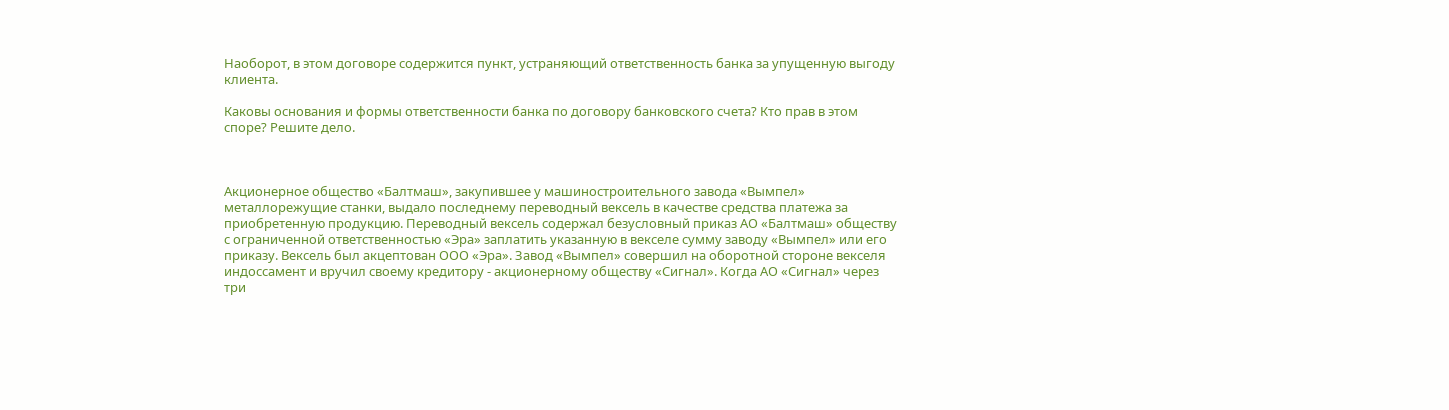Наоборот, в этом договоре содержится пункт, устраняющий ответственность банка за упущенную выгоду клиента.

Каковы основания и формы ответственности банка по договору банковского счета? Кто прав в этом споре? Решите дело.



Акционерное общество «Балтмаш», закупившее у машиностроительного завода «Вымпел» металлорежущие станки, выдало последнему переводный вексель в качестве средства платежа за приобретенную продукцию. Переводный вексель содержал безусловный приказ АО «Балтмаш» обществу с ограниченной ответственностью «Эра» заплатить указанную в векселе сумму заводу «Вымпел» или его приказу. Вексель был акцептован ООО «Эра». Завод «Вымпел» совершил на оборотной стороне векселя индоссамент и вручил своему кредитору - акционерному обществу «Сигнал». Когда АО «Сигнал» через три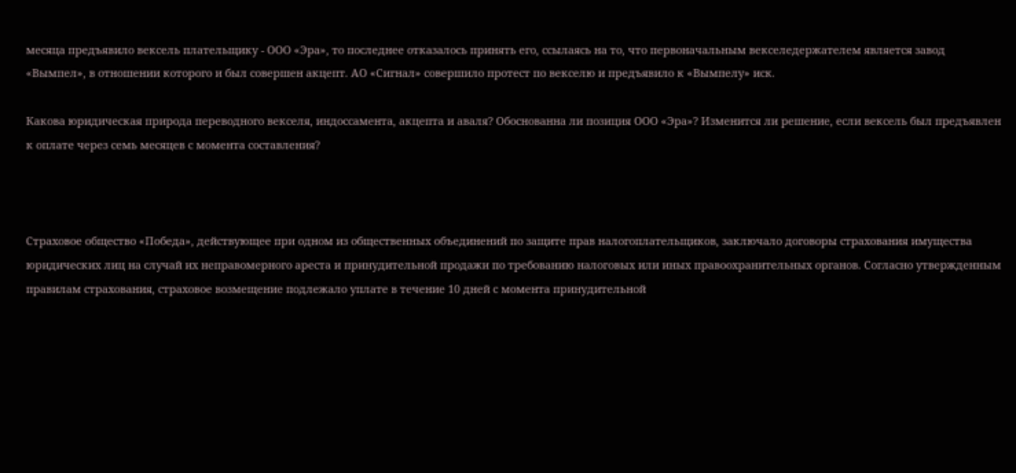месяца предъявило вексель плательщику - ООО «Эра», то последнее отказалось принять его, ссылаясь на то, что первоначальным векселедержателем является завод «Вымпел», в отношении которого и был совершен акцепт. АО «Сигнал» совершило протест по векселю и предъявило к «Вымпелу» иск.

Какова юридическая природа переводного векселя, индоссамента, акцепта и аваля? Обоснованна ли позиция ООО «Эра»? Изменится ли решение, если вексель был предъявлен к оплате через семь месяцев с момента составления?



Страховое общество «Победа», действующее при одном из общественных объединений по защите прав налогоплательщиков, заключало договоры страхования имущества юридических лиц на случай их неправомерного ареста и принудительной продажи по требованию налоговых или иных правоохранительных органов. Согласно утвержденным правилам страхования, страховое возмещение подлежало уплате в течение 10 дней с момента принудительной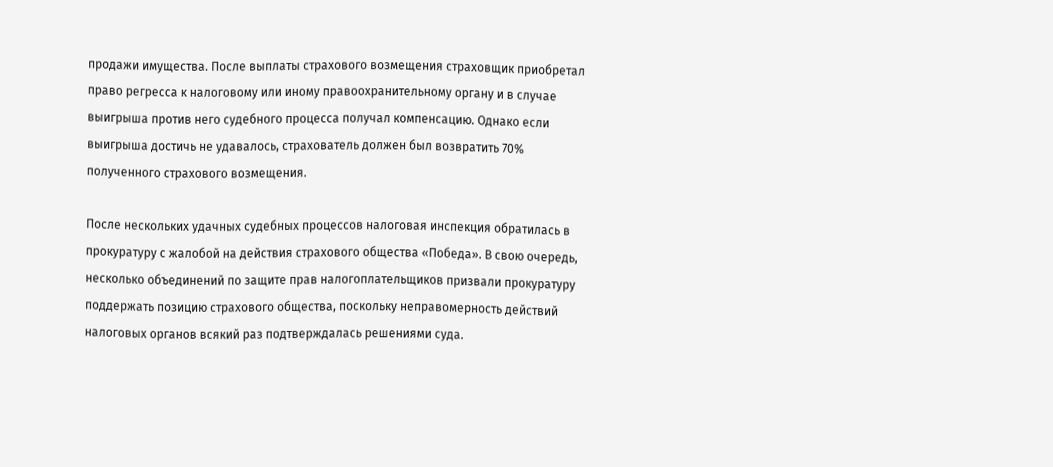продажи имущества. После выплаты страхового возмещения страховщик приобретал право регресса к налоговому или иному правоохранительному органу и в случае выигрыша против него судебного процесса получал компенсацию. Однако если выигрыша достичь не удавалось, страхователь должен был возвратить 70% полученного страхового возмещения.

После нескольких удачных судебных процессов налоговая инспекция обратилась в прокуратуру с жалобой на действия страхового общества «Победа». В свою очередь, несколько объединений по защите прав налогоплательщиков призвали прокуратуру поддержать позицию страхового общества, поскольку неправомерность действий налоговых органов всякий раз подтверждалась решениями суда.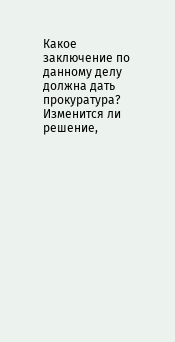Какое заключение по данному делу должна дать прокуратура? Изменится ли решение,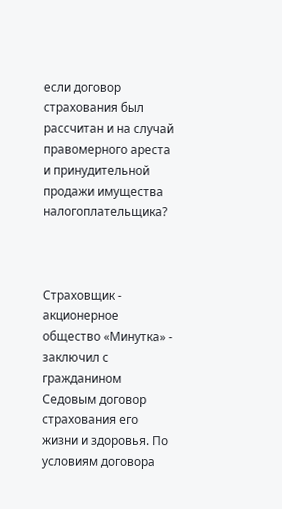если договор страхования был рассчитан и на случай правомерного ареста и принудительной продажи имущества налогоплательщика?



Страховщик - акционерное общество «Минутка» - заключил с гражданином Седовым договор страхования его жизни и здоровья. По условиям договора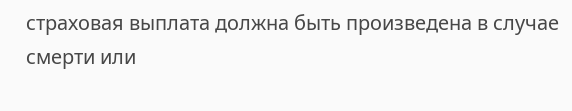страховая выплата должна быть произведена в случае смерти или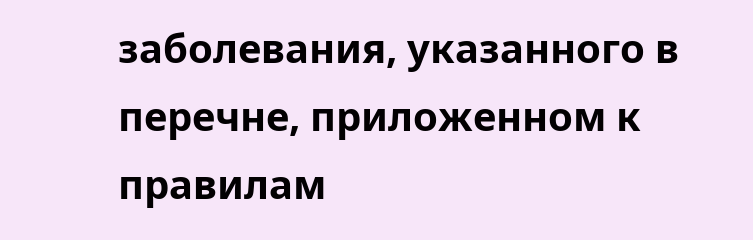заболевания, указанного в перечне, приложенном к правилам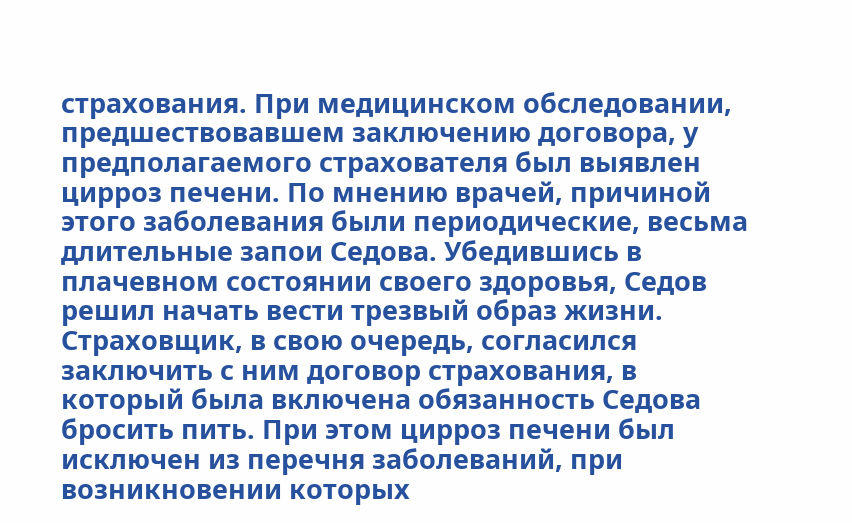страхования. При медицинском обследовании, предшествовавшем заключению договора, у предполагаемого страхователя был выявлен цирроз печени. По мнению врачей, причиной этого заболевания были периодические, весьма длительные запои Седова. Убедившись в плачевном состоянии своего здоровья, Седов решил начать вести трезвый образ жизни. Страховщик, в свою очередь, согласился заключить с ним договор страхования, в который была включена обязанность Седова бросить пить. При этом цирроз печени был исключен из перечня заболеваний, при возникновении которых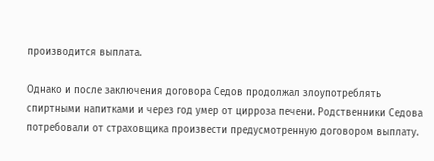производится выплата.

Однако и после заключения договора Седов продолжал злоупотреблять спиртными напитками и через год умер от цирроза печени. Родственники Седова потребовали от страховщика произвести предусмотренную договором выплату.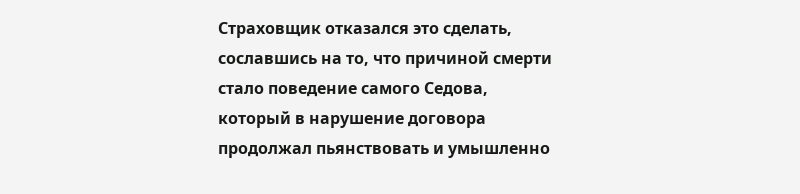Страховщик отказался это сделать, сославшись на то, что причиной смерти стало поведение самого Седова, который в нарушение договора продолжал пьянствовать и умышленно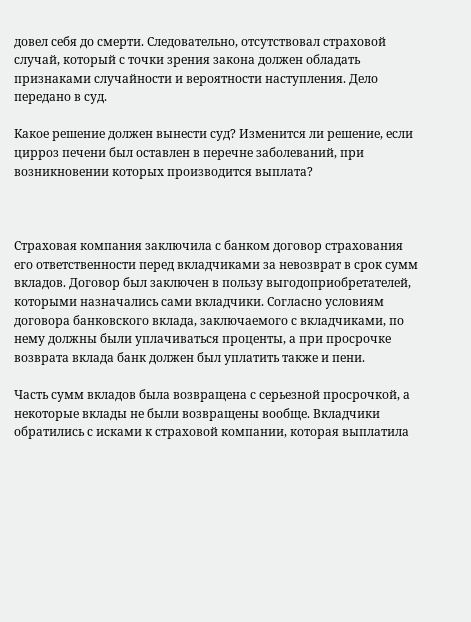довел себя до смерти. Следовательно, отсутствовал страховой случай, который с точки зрения закона должен обладать признаками случайности и вероятности наступления. Дело передано в суд.

Какое решение должен вынести суд? Изменится ли решение, если цирроз печени был оставлен в перечне заболеваний, при возникновении которых производится выплата?



Страховая компания заключила с банком договор страхования его ответственности перед вкладчиками за невозврат в срок сумм вкладов. Договор был заключен в пользу выгодоприобретателей, которыми назначались сами вкладчики. Согласно условиям договора банковского вклада, заключаемого с вкладчиками, по нему должны были уплачиваться проценты, а при просрочке возврата вклада банк должен был уплатить также и пени.

Часть сумм вкладов была возвращена с серьезной просрочкой, а некоторые вклады не были возвращены вообще. Вкладчики обратились с исками к страховой компании, которая выплатила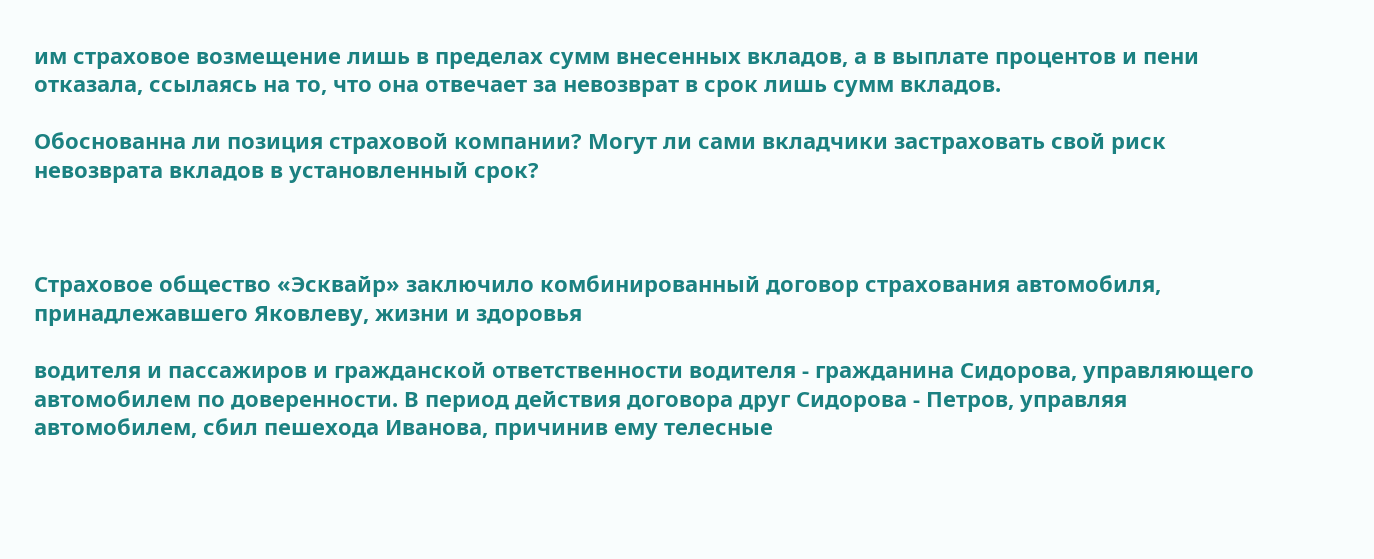им страховое возмещение лишь в пределах сумм внесенных вкладов, а в выплате процентов и пени отказала, ссылаясь на то, что она отвечает за невозврат в срок лишь сумм вкладов.

Обоснованна ли позиция страховой компании? Могут ли сами вкладчики застраховать свой риск невозврата вкладов в установленный срок?



Страховое общество «Эсквайр» заключило комбинированный договор страхования автомобиля, принадлежавшего Яковлеву, жизни и здоровья

водителя и пассажиров и гражданской ответственности водителя - гражданина Сидорова, управляющего автомобилем по доверенности. В период действия договора друг Сидорова - Петров, управляя автомобилем, сбил пешехода Иванова, причинив ему телесные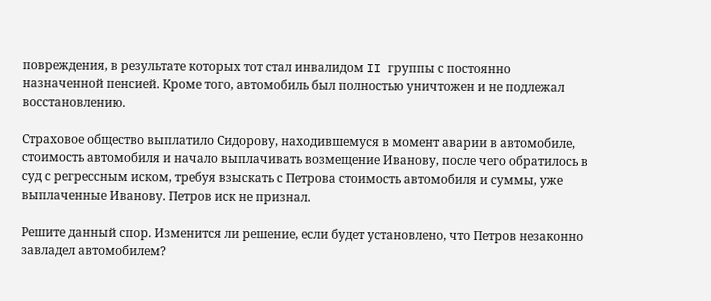повреждения, в результате которых тот стал инвалидом II группы с постоянно назначенной пенсией. Кроме того, автомобиль был полностью уничтожен и не подлежал восстановлению.

Страховое общество выплатило Сидорову, находившемуся в момент аварии в автомобиле, стоимость автомобиля и начало выплачивать возмещение Иванову, после чего обратилось в суд с регрессным иском, требуя взыскать с Петрова стоимость автомобиля и суммы, уже выплаченные Иванову. Петров иск не признал.

Решите данный спор. Изменится ли решение, если будет установлено, что Петров незаконно завладел автомобилем?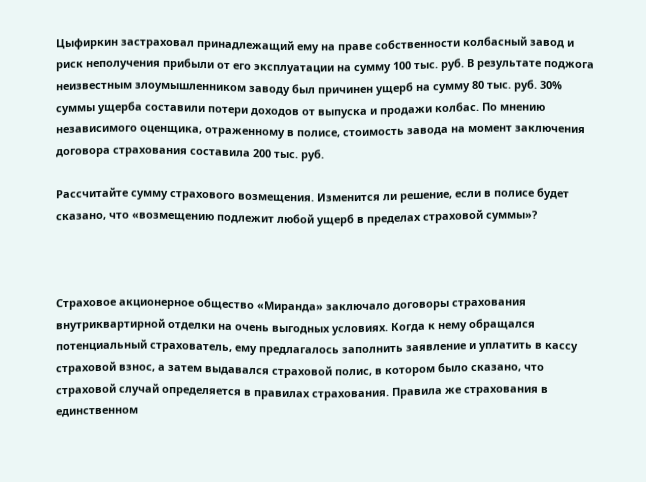Цыфиркин застраховал принадлежащий ему на праве собственности колбасный завод и риск неполучения прибыли от его эксплуатации на сумму 100 тыс. руб. В результате поджога неизвестным злоумышленником заводу был причинен ущерб на сумму 80 тыс. руб. 30% суммы ущерба составили потери доходов от выпуска и продажи колбас. По мнению независимого оценщика, отраженному в полисе, стоимость завода на момент заключения договора страхования составила 200 тыс. руб.

Рассчитайте сумму страхового возмещения. Изменится ли решение, если в полисе будет сказано, что «возмещению подлежит любой ущерб в пределах страховой суммы»?



Страховое акционерное общество «Миранда» заключало договоры страхования внутриквартирной отделки на очень выгодных условиях. Когда к нему обращался потенциальный страхователь, ему предлагалось заполнить заявление и уплатить в кассу страховой взнос, а затем выдавался страховой полис, в котором было сказано, что страховой случай определяется в правилах страхования. Правила же страхования в единственном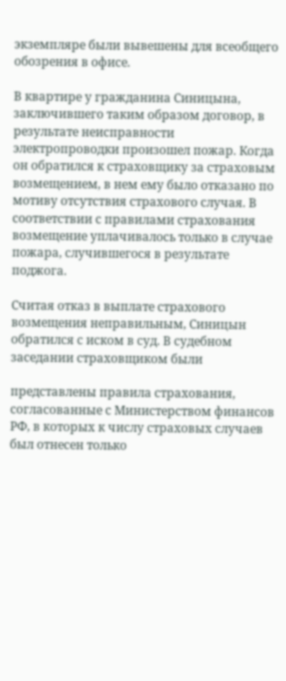экземпляре были вывешены для всеобщего обозрения в офисе.

В квартире у гражданина Синицына, заключившего таким образом договор, в результате неисправности электропроводки произошел пожар. Когда он обратился к страховщику за страховым возмещением, в нем ему было отказано по мотиву отсутствия страхового случая. В соответствии с правилами страхования возмещение уплачивалось только в случае пожара, случившегося в результате поджога.

Считая отказ в выплате страхового возмещения неправильным, Синицын обратился с иском в суд. В судебном заседании страховщиком были

представлены правила страхования, согласованные с Министерством финансов РФ, в которых к числу страховых случаев был отнесен только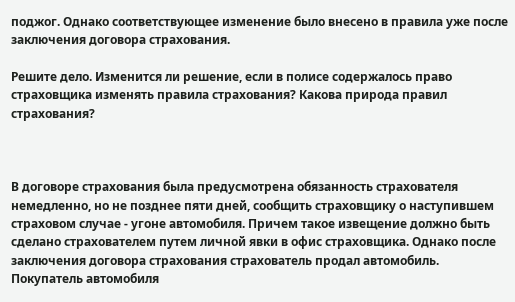поджог. Однако соответствующее изменение было внесено в правила уже после заключения договора страхования.

Решите дело. Изменится ли решение, если в полисе содержалось право страховщика изменять правила страхования? Какова природа правил страхования?



В договоре страхования была предусмотрена обязанность страхователя немедленно, но не позднее пяти дней, сообщить страховщику о наступившем страховом случае - угоне автомобиля. Причем такое извещение должно быть сделано страхователем путем личной явки в офис страховщика. Однако после заключения договора страхования страхователь продал автомобиль. Покупатель автомобиля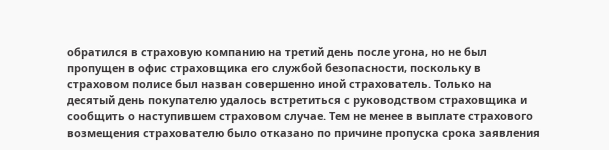обратился в страховую компанию на третий день после угона, но не был пропущен в офис страховщика его службой безопасности, поскольку в страховом полисе был назван совершенно иной страхователь. Только на десятый день покупателю удалось встретиться с руководством страховщика и сообщить о наступившем страховом случае. Тем не менее в выплате страхового возмещения страхователю было отказано по причине пропуска срока заявления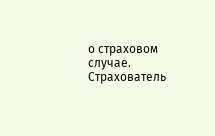о страховом случае. Страхователь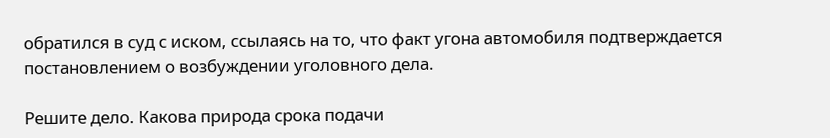обратился в суд с иском, ссылаясь на то, что факт угона автомобиля подтверждается постановлением о возбуждении уголовного дела.

Решите дело. Какова природа срока подачи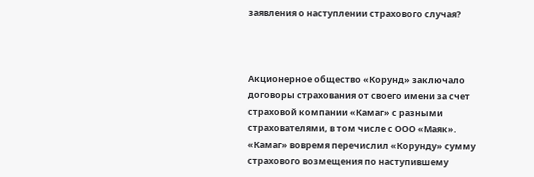заявления о наступлении страхового случая?



Акционерное общество «Корунд» заключало договоры страхования от своего имени за счет страховой компании «Камаг» с разными страхователями, в том числе с ООО «Маяк». «Камаг» вовремя перечислил «Корунду» сумму страхового возмещения по наступившему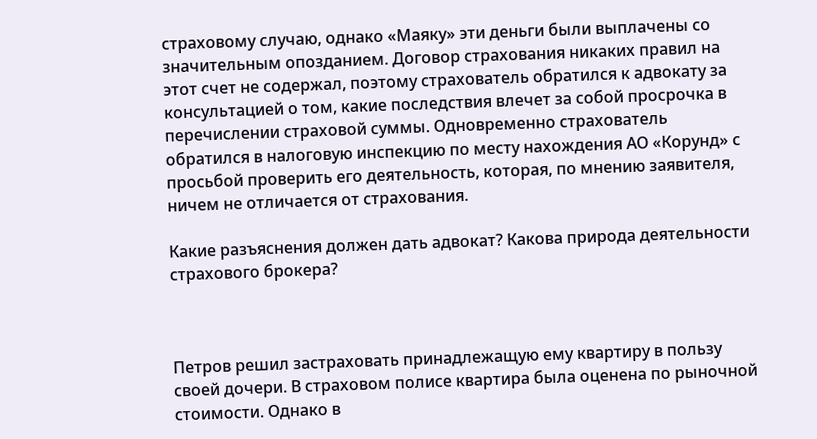страховому случаю, однако «Маяку» эти деньги были выплачены со значительным опозданием. Договор страхования никаких правил на этот счет не содержал, поэтому страхователь обратился к адвокату за консультацией о том, какие последствия влечет за собой просрочка в перечислении страховой суммы. Одновременно страхователь обратился в налоговую инспекцию по месту нахождения АО «Корунд» с просьбой проверить его деятельность, которая, по мнению заявителя, ничем не отличается от страхования.

Какие разъяснения должен дать адвокат? Какова природа деятельности страхового брокера?



Петров решил застраховать принадлежащую ему квартиру в пользу своей дочери. В страховом полисе квартира была оценена по рыночной стоимости. Однако в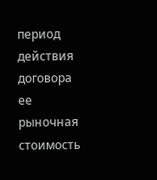период действия договора ее рыночная стоимость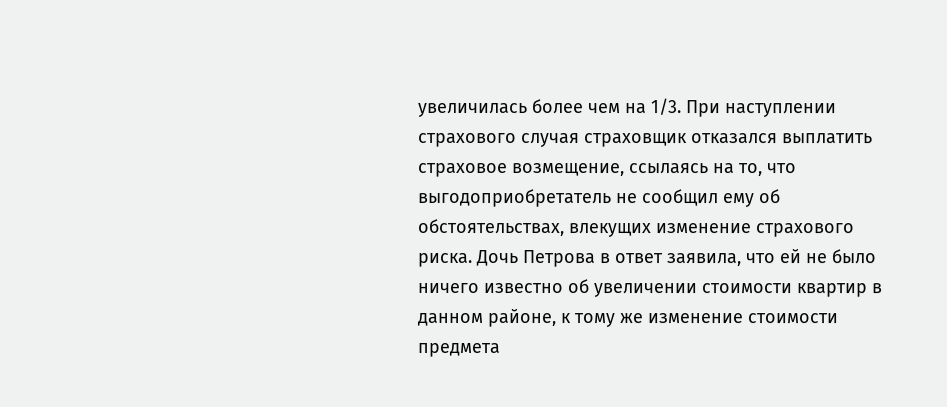увеличилась более чем на 1/3. При наступлении страхового случая страховщик отказался выплатить страховое возмещение, ссылаясь на то, что выгодоприобретатель не сообщил ему об обстоятельствах, влекущих изменение страхового риска. Дочь Петрова в ответ заявила, что ей не было ничего известно об увеличении стоимости квартир в данном районе, к тому же изменение стоимости предмета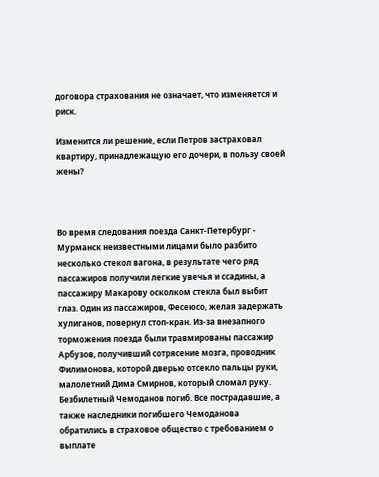договора страхования не означает, что изменяется и риск.

Изменится ли решение, если Петров застраховал квартиру, принадлежащую его дочери, в пользу своей жены?



Во время следования поезда Санкт-Петербург - Мурманск неизвестными лицами было разбито несколько стекол вагона, в результате чего ряд пассажиров получили легкие увечья и ссадины, а пассажиру Макарову осколком стекла был выбит глаз. Один из пассажиров, Фесеюсо, желая задержать хулиганов, повернул стоп-кран. Из-за внезапного торможения поезда были травмированы пассажир Арбузов, получивший сотрясение мозга, проводник Филимонова, которой дверью отсекло пальцы руки, малолетний Дима Смирнов, который сломал руку. Безбилетный Чемоданов погиб. Все пострадавшие, а также наследники погибшего Чемоданова обратились в страховое общество с требованием о выплате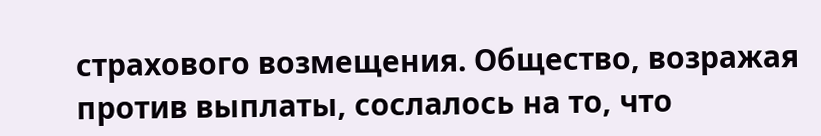страхового возмещения. Общество, возражая против выплаты, сослалось на то, что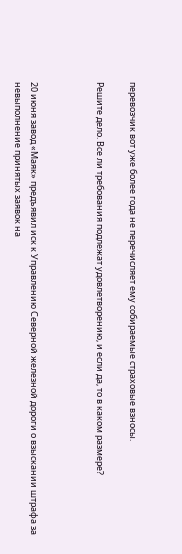перевозчик вот уже более года не перечисляет ему собираемые страховые взносы.

Решите дело. Все ли требования подлежат удовлетворению, и если да, то в каком размере?



20 июня завод «Маяк» предъявил иск к Управлению Северной железной дороги о взыскании штрафа за невыполнение принятых заявок на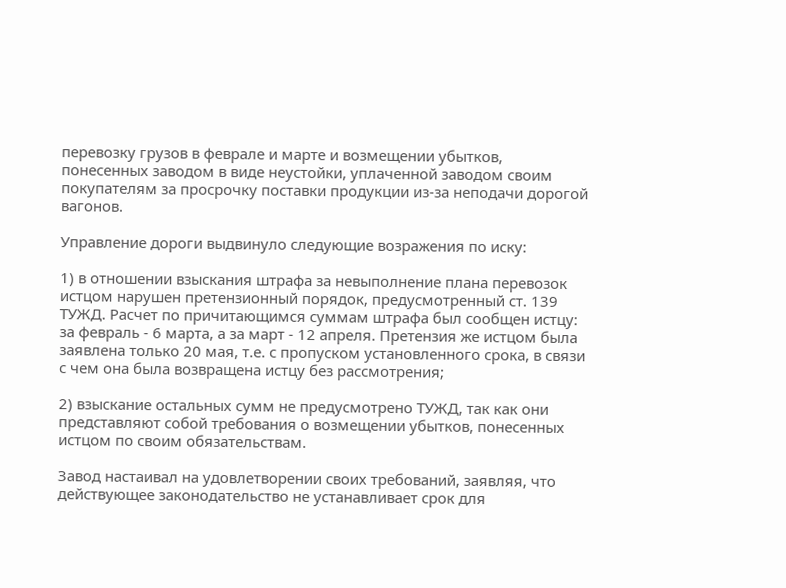перевозку грузов в феврале и марте и возмещении убытков, понесенных заводом в виде неустойки, уплаченной заводом своим покупателям за просрочку поставки продукции из-за неподачи дорогой вагонов.

Управление дороги выдвинуло следующие возражения по иску:

1) в отношении взыскания штрафа за невыполнение плана перевозок истцом нарушен претензионный порядок, предусмотренный ст. 139 ТУЖД. Расчет по причитающимся суммам штрафа был сообщен истцу: за февраль - 6 марта, а за март - 12 апреля. Претензия же истцом была заявлена только 20 мая, т.е. с пропуском установленного срока, в связи с чем она была возвращена истцу без рассмотрения;

2) взыскание остальных сумм не предусмотрено ТУЖД, так как они представляют собой требования о возмещении убытков, понесенных истцом по своим обязательствам.

Завод настаивал на удовлетворении своих требований, заявляя, что действующее законодательство не устанавливает срок для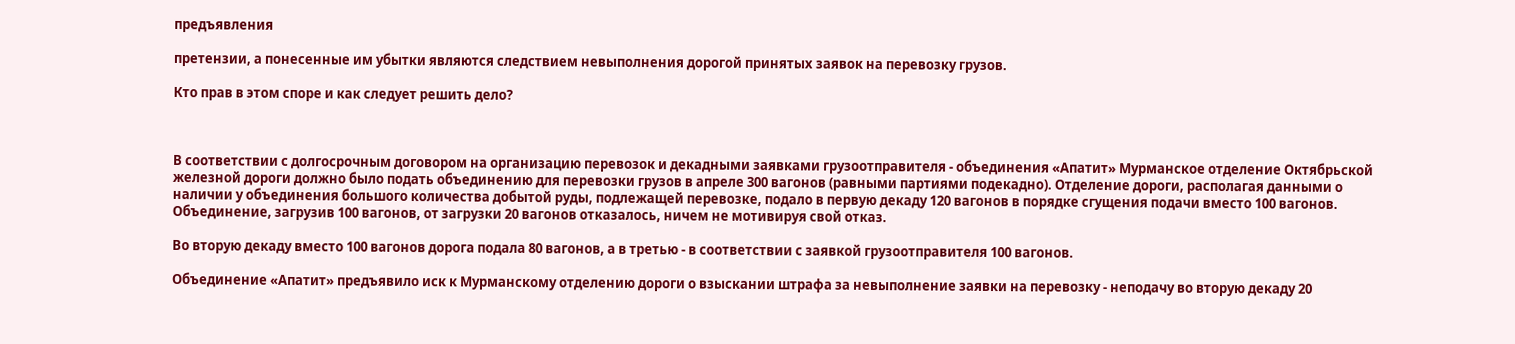предъявления

претензии, а понесенные им убытки являются следствием невыполнения дорогой принятых заявок на перевозку грузов.

Кто прав в этом споре и как следует решить дело?



В соответствии с долгосрочным договором на организацию перевозок и декадными заявками грузоотправителя - объединения «Апатит» Мурманское отделение Октябрьской железной дороги должно было подать объединению для перевозки грузов в апреле 300 вагонов (равными партиями подекадно). Отделение дороги, располагая данными о наличии у объединения большого количества добытой руды, подлежащей перевозке, подало в первую декаду 120 вагонов в порядке сгущения подачи вместо 100 вагонов. Объединение, загрузив 100 вагонов, от загрузки 20 вагонов отказалось, ничем не мотивируя свой отказ.

Во вторую декаду вместо 100 вагонов дорога подала 80 вагонов, а в третью - в соответствии с заявкой грузоотправителя 100 вагонов.

Объединение «Апатит» предъявило иск к Мурманскому отделению дороги о взыскании штрафа за невыполнение заявки на перевозку - неподачу во вторую декаду 20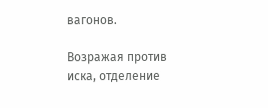вагонов.

Возражая против иска, отделение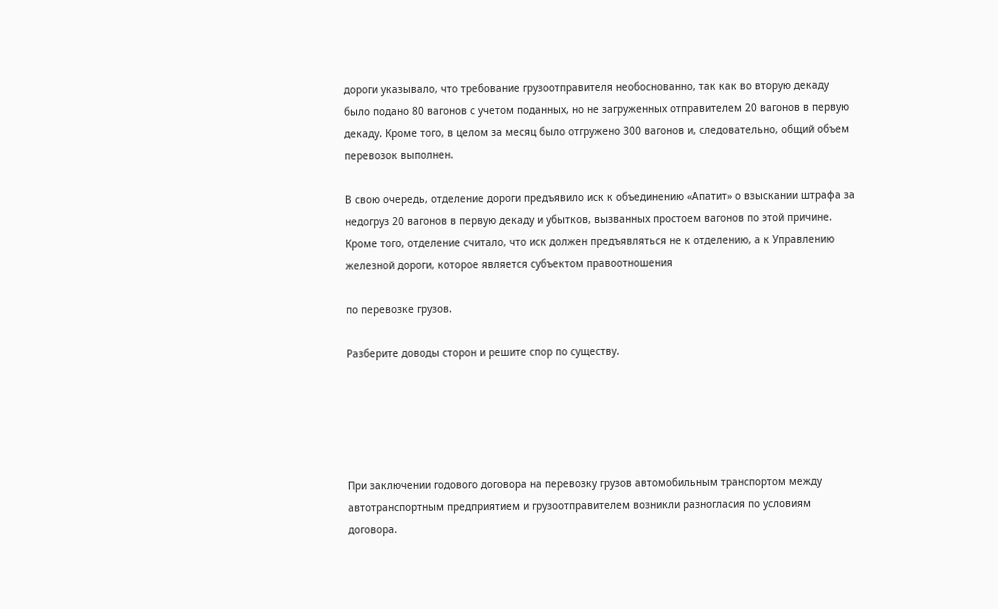дороги указывало, что требование грузоотправителя необоснованно, так как во вторую декаду было подано 80 вагонов с учетом поданных, но не загруженных отправителем 20 вагонов в первую декаду. Кроме того, в целом за месяц было отгружено 300 вагонов и, следовательно, общий объем перевозок выполнен.

В свою очередь, отделение дороги предъявило иск к объединению «Апатит» о взыскании штрафа за недогруз 20 вагонов в первую декаду и убытков, вызванных простоем вагонов по этой причине. Кроме того, отделение считало, что иск должен предъявляться не к отделению, а к Управлению железной дороги, которое является субъектом правоотношения

по перевозке грузов.

Разберите доводы сторон и решите спор по существу.





При заключении годового договора на перевозку грузов автомобильным транспортом между автотранспортным предприятием и грузоотправителем возникли разногласия по условиям договора.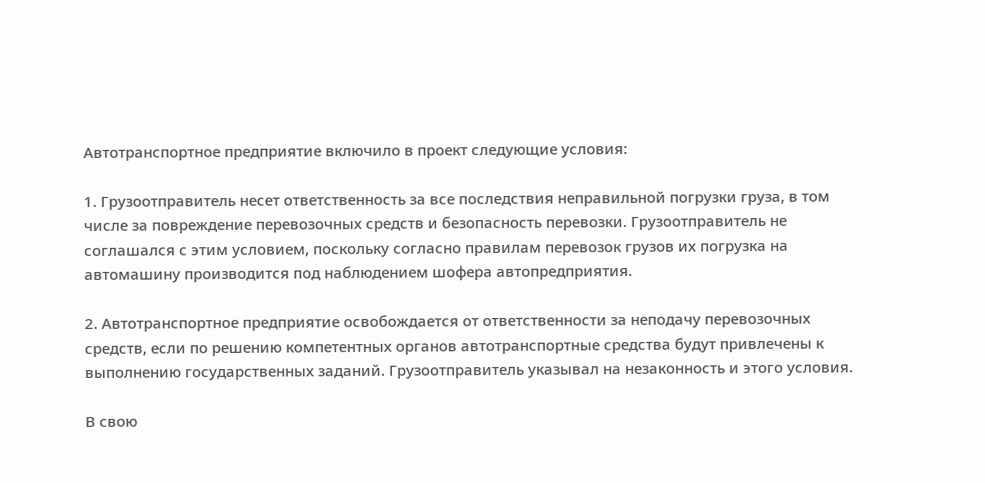Автотранспортное предприятие включило в проект следующие условия:

1. Грузоотправитель несет ответственность за все последствия неправильной погрузки груза, в том числе за повреждение перевозочных средств и безопасность перевозки. Грузоотправитель не соглашался с этим условием, поскольку согласно правилам перевозок грузов их погрузка на автомашину производится под наблюдением шофера автопредприятия.

2. Автотранспортное предприятие освобождается от ответственности за неподачу перевозочных средств, если по решению компетентных органов автотранспортные средства будут привлечены к выполнению государственных заданий. Грузоотправитель указывал на незаконность и этого условия.

В свою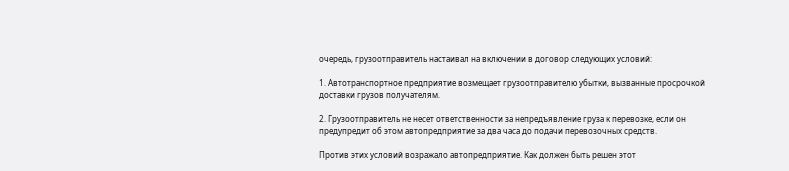очередь, грузоотправитель настаивал на включении в договор следующих условий:

1. Автотранспортное предприятие возмещает грузоотправителю убытки, вызванные просрочкой доставки грузов получателям.

2. Грузоотправитель не несет ответственности за непредъявление груза к перевозке, если он предупредит об этом автопредприятие за два часа до подачи перевозочных средств.

Против этих условий возражало автопредприятие. Как должен быть решен этот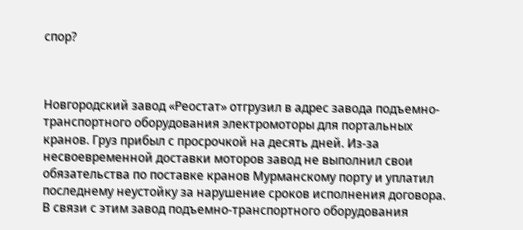спор?



Новгородский завод «Реостат» отгрузил в адрес завода подъемно-транспортного оборудования электромоторы для портальных кранов. Груз прибыл с просрочкой на десять дней. Из-за несвоевременной доставки моторов завод не выполнил свои обязательства по поставке кранов Мурманскому порту и уплатил последнему неустойку за нарушение сроков исполнения договора. В связи с этим завод подъемно-транспортного оборудования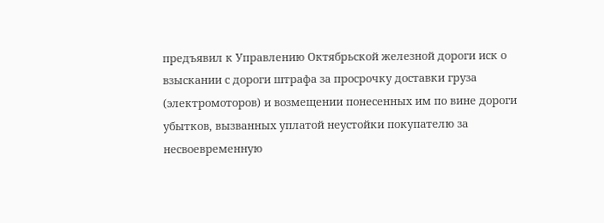предъявил к Управлению Октябрьской железной дороги иск о взыскании с дороги штрафа за просрочку доставки груза (электромоторов) и возмещении понесенных им по вине дороги убытков, вызванных уплатой неустойки покупателю за несвоевременную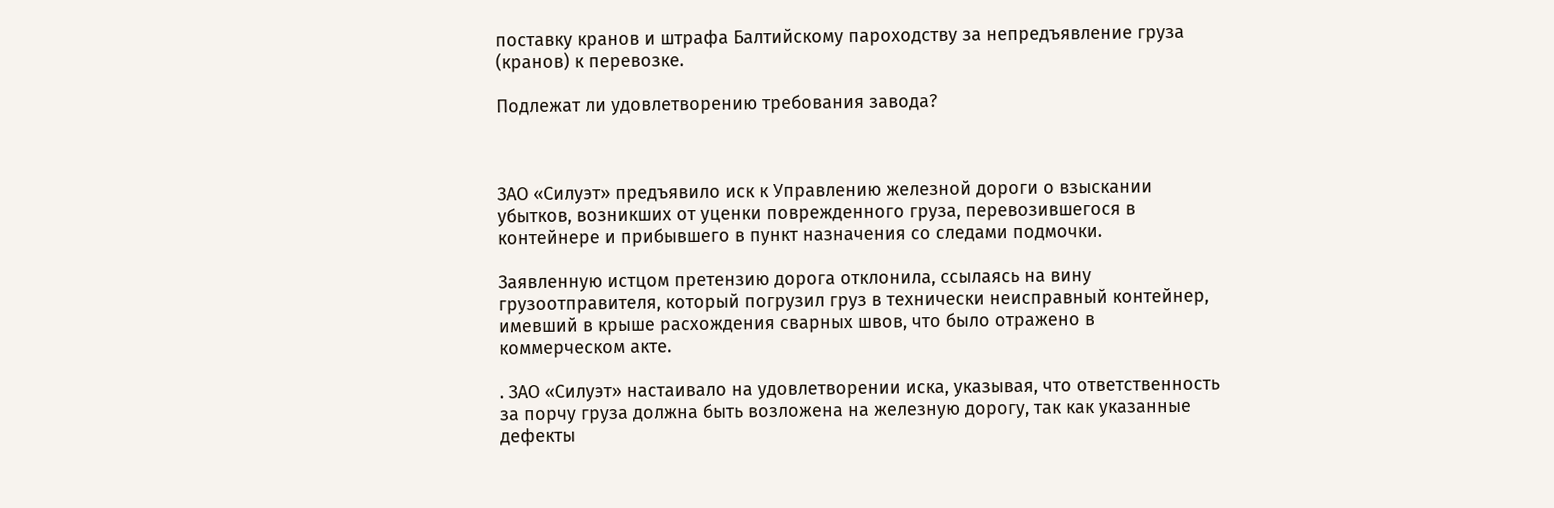поставку кранов и штрафа Балтийскому пароходству за непредъявление груза (кранов) к перевозке.

Подлежат ли удовлетворению требования завода?



ЗАО «Силуэт» предъявило иск к Управлению железной дороги о взыскании убытков, возникших от уценки поврежденного груза, перевозившегося в контейнере и прибывшего в пункт назначения со следами подмочки.

Заявленную истцом претензию дорога отклонила, ссылаясь на вину грузоотправителя, который погрузил груз в технически неисправный контейнер, имевший в крыше расхождения сварных швов, что было отражено в коммерческом акте.

. ЗАО «Силуэт» настаивало на удовлетворении иска, указывая, что ответственность за порчу груза должна быть возложена на железную дорогу, так как указанные дефекты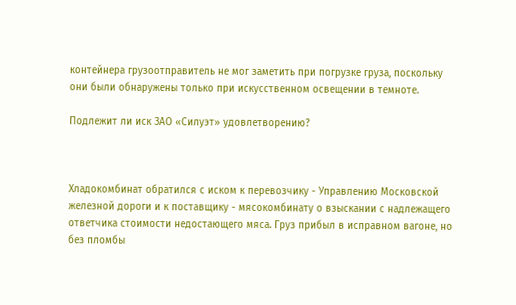контейнера грузоотправитель не мог заметить при погрузке груза, поскольку они были обнаружены только при искусственном освещении в темноте.

Подлежит ли иск ЗАО «Силуэт» удовлетворению?



Хладокомбинат обратился с иском к перевозчику - Управлению Московской железной дороги и к поставщику - мясокомбинату о взыскании с надлежащего ответчика стоимости недостающего мяса. Груз прибыл в исправном вагоне, но без пломбы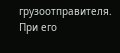грузоотправителя. При его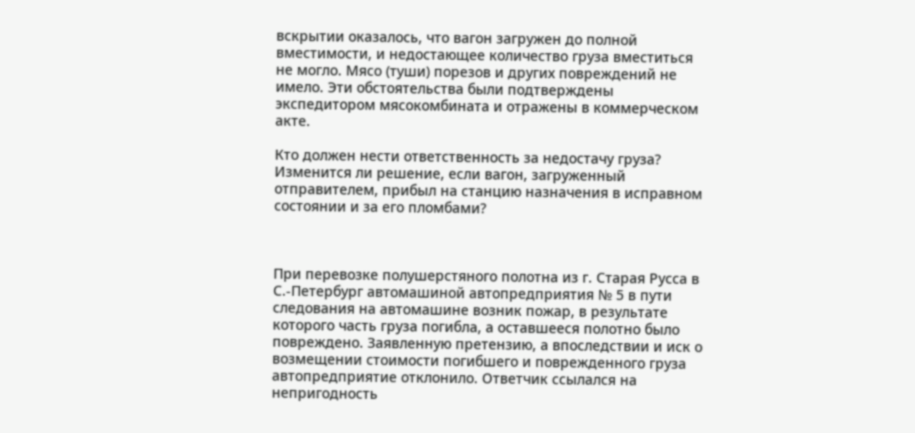вскрытии оказалось, что вагон загружен до полной вместимости, и недостающее количество груза вместиться не могло. Мясо (туши) порезов и других повреждений не имело. Эти обстоятельства были подтверждены экспедитором мясокомбината и отражены в коммерческом акте.

Кто должен нести ответственность за недостачу груза? Изменится ли решение, если вагон, загруженный отправителем, прибыл на станцию назначения в исправном состоянии и за его пломбами?



При перевозке полушерстяного полотна из г. Старая Русса в С.-Петербург автомашиной автопредприятия № 5 в пути следования на автомашине возник пожар, в результате которого часть груза погибла, а оставшееся полотно было повреждено. Заявленную претензию, а впоследствии и иск о возмещении стоимости погибшего и поврежденного груза автопредприятие отклонило. Ответчик ссылался на непригодность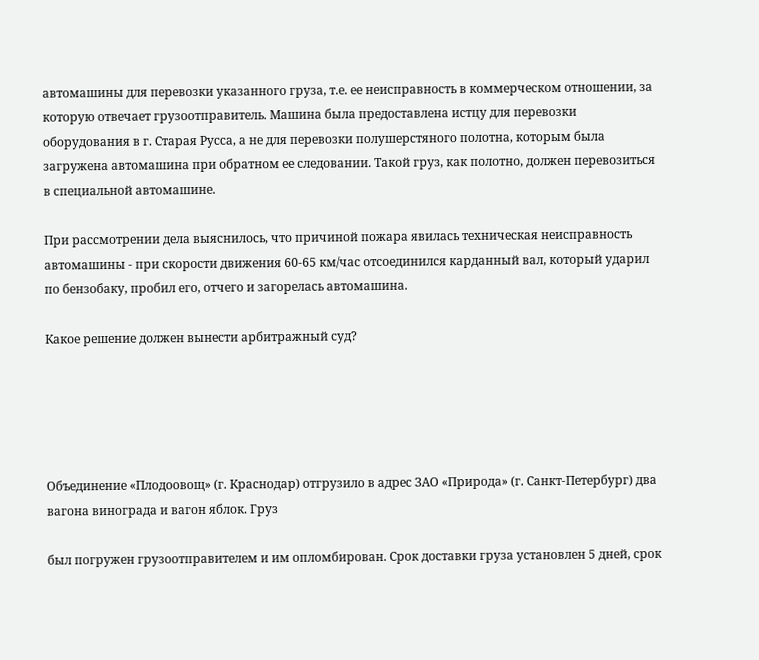автомашины для перевозки указанного груза, т.е. ее неисправность в коммерческом отношении, за которую отвечает грузоотправитель. Машина была предоставлена истцу для перевозки оборудования в г. Старая Русса, а не для перевозки полушерстяного полотна, которым была загружена автомашина при обратном ее следовании. Такой груз, как полотно, должен перевозиться в специальной автомашине.

При рассмотрении дела выяснилось, что причиной пожара явилась техническая неисправность автомашины - при скорости движения 60-65 км/час отсоединился карданный вал, который ударил по бензобаку, пробил его, отчего и загорелась автомашина.

Какое решение должен вынести арбитражный суд?





Объединение «Плодоовощ» (г. Краснодар) отгрузило в адрес ЗАО «Природа» (г. Санкт-Петербург) два вагона винограда и вагон яблок. Груз

был погружен грузоотправителем и им опломбирован. Срок доставки груза установлен 5 дней, срок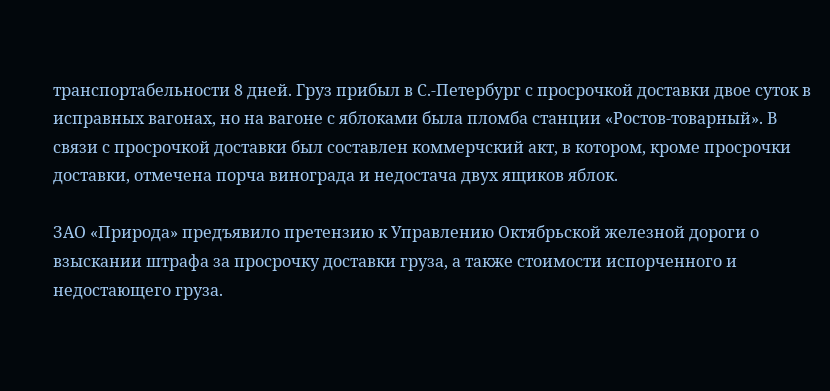транспортабельности 8 дней. Груз прибыл в С.-Петербург с просрочкой доставки двое суток в исправных вагонах, но на вагоне с яблоками была пломба станции «Ростов-товарный». В связи с просрочкой доставки был составлен коммерчский акт, в котором, кроме просрочки доставки, отмечена порча винограда и недостача двух ящиков яблок.

ЗАО «Природа» предъявило претензию к Управлению Октябрьской железной дороги о взыскании штрафа за просрочку доставки груза, а также стоимости испорченного и недостающего груза.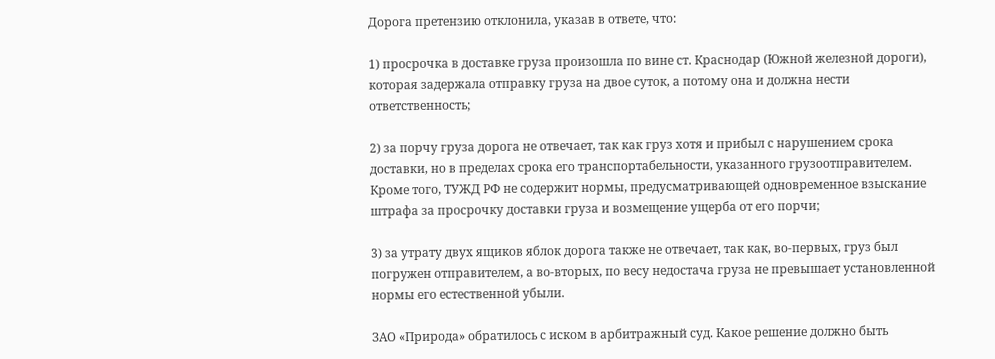Дорога претензию отклонила, указав в ответе, что:

1) просрочка в доставке груза произошла по вине ст. Краснодар (Южной железной дороги), которая задержала отправку груза на двое суток, а потому она и должна нести ответственность;

2) за порчу груза дорога не отвечает, так как груз хотя и прибыл с нарушением срока доставки, но в пределах срока его транспортабельности, указанного грузоотправителем. Кроме того, ТУЖД РФ не содержит нормы, предусматривающей одновременное взыскание штрафа за просрочку доставки груза и возмещение ущерба от его порчи;

3) за утрату двух ящиков яблок дорога также не отвечает, так как, во-первых, груз был погружен отправителем, а во-вторых, по весу недостача груза не превышает установленной нормы его естественной убыли.

ЗАО «Природа» обратилось с иском в арбитражный суд. Какое решение должно быть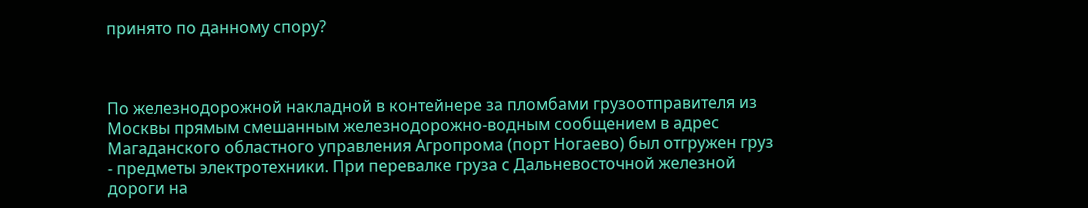принято по данному спору?



По железнодорожной накладной в контейнере за пломбами грузоотправителя из Москвы прямым смешанным железнодорожно-водным сообщением в адрес Магаданского областного управления Агропрома (порт Ногаево) был отгружен груз - предметы электротехники. При перевалке груза с Дальневосточной железной дороги на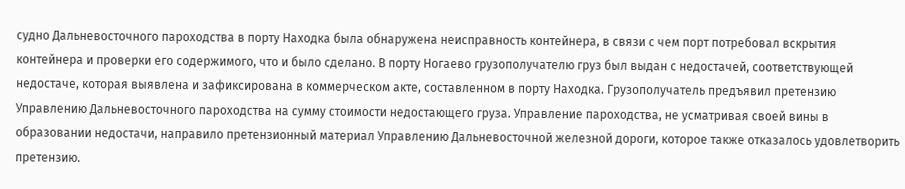судно Дальневосточного пароходства в порту Находка была обнаружена неисправность контейнера, в связи с чем порт потребовал вскрытия контейнера и проверки его содержимого, что и было сделано. В порту Ногаево грузополучателю груз был выдан с недостачей, соответствующей недостаче, которая выявлена и зафиксирована в коммерческом акте, составленном в порту Находка. Грузополучатель предъявил претензию Управлению Дальневосточного пароходства на сумму стоимости недостающего груза. Управление пароходства, не усматривая своей вины в образовании недостачи, направило претензионный материал Управлению Дальневосточной железной дороги, которое также отказалось удовлетворить претензию.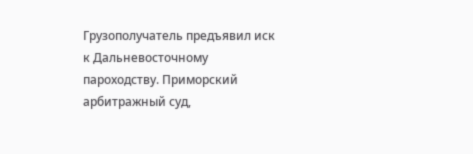Грузополучатель предъявил иск к Дальневосточному пароходству. Приморский арбитражный суд,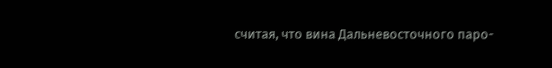считая, что вина Дальневосточного паро-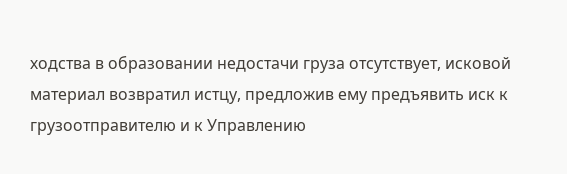ходства в образовании недостачи груза отсутствует, исковой материал возвратил истцу, предложив ему предъявить иск к грузоотправителю и к Управлению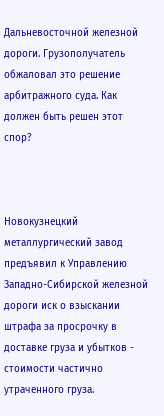Дальневосточной железной дороги. Грузополучатель обжаловал это решение арбитражного суда. Как должен быть решен этот спор?



Новокузнецкий металлургический завод предъявил к Управлению Западно-Сибирской железной дороги иск о взыскании штрафа за просрочку в доставке груза и убытков - стоимости частично утраченного груза.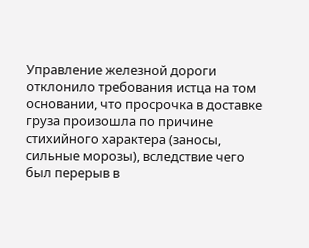Управление железной дороги отклонило требования истца на том основании, что просрочка в доставке груза произошла по причине стихийного характера (заносы, сильные морозы), вследствие чего был перерыв в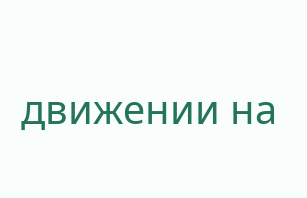движении на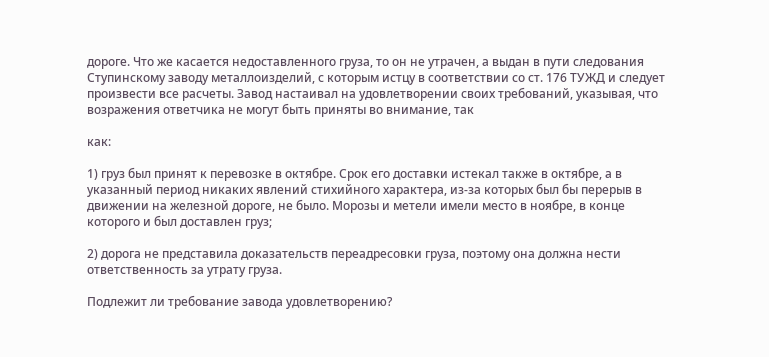дороге. Что же касается недоставленного груза, то он не утрачен, а выдан в пути следования Ступинскому заводу металлоизделий, с которым истцу в соответствии со ст. 176 ТУЖД и следует произвести все расчеты. Завод настаивал на удовлетворении своих требований, указывая, что возражения ответчика не могут быть приняты во внимание, так

как:

1) груз был принят к перевозке в октябре. Срок его доставки истекал также в октябре, а в указанный период никаких явлений стихийного характера, из-за которых был бы перерыв в движении на железной дороге, не было. Морозы и метели имели место в ноябре, в конце которого и был доставлен груз;

2) дорога не представила доказательств переадресовки груза, поэтому она должна нести ответственность за утрату груза.

Подлежит ли требование завода удовлетворению?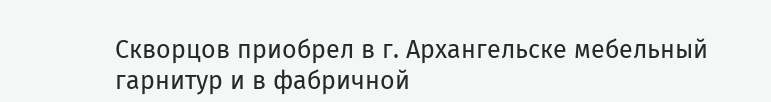Скворцов приобрел в г. Архангельске мебельный гарнитур и в фабричной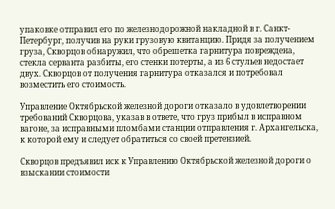упаковке отправил его по железнодорожной накладной в г. Санкт-Петербург, получив на руки грузовую квитанцию. Придя за получением груза, Скворцов обнаружил, что обрешетка гарнитура повреждена, стекла серванта разбиты, его стенки потерты, а из 6 стульев недостает двух. Скворцов от получения гарнитура отказался и потребовал возместить его стоимость.

Управление Октябрьской железной дороги отказало в удовлетворении требований Скворцова, указав в ответе, что груз прибыл в исправном вагоне, за исправными пломбами станции отправления г. Архангельска, к которой ему и следует обратиться со своей претензией.

Скворцов предъявил иск к Управлению Октябрьской железной дороги о взыскании стоимости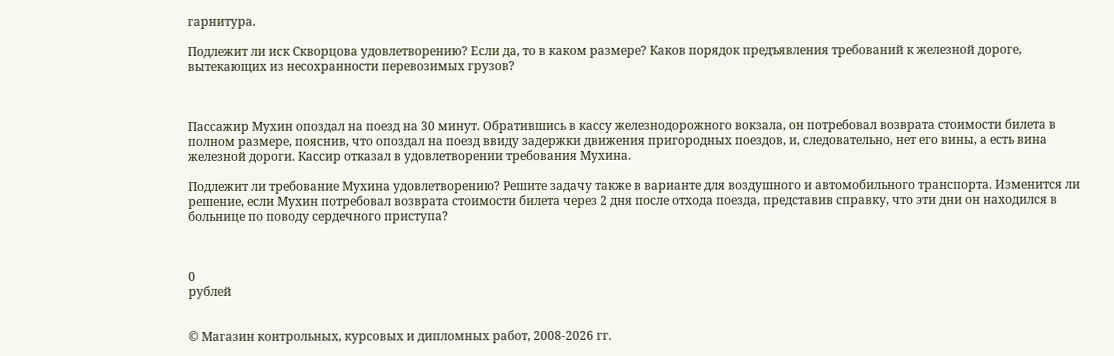гарнитура.

Подлежит ли иск Скворцова удовлетворению? Если да, то в каком размере? Каков порядок предъявления требований к железной дороге, вытекающих из несохранности перевозимых грузов?



Пассажир Мухин опоздал на поезд на 30 минут. Обратившись в кассу железнодорожного вокзала, он потребовал возврата стоимости билета в полном размере, пояснив, что опоздал на поезд ввиду задержки движения пригородных поездов, и, следовательно, нет его вины, а есть вина железной дороги. Кассир отказал в удовлетворении требования Мухина.

Подлежит ли требование Мухина удовлетворению? Решите задачу также в варианте для воздушного и автомобильного транспорта. Изменится ли решение, если Мухин потребовал возврата стоимости билета через 2 дня после отхода поезда, представив справку, что эти дни он находился в больнице по поводу сердечного приступа?



0
рублей


© Магазин контрольных, курсовых и дипломных работ, 2008-2026 гг.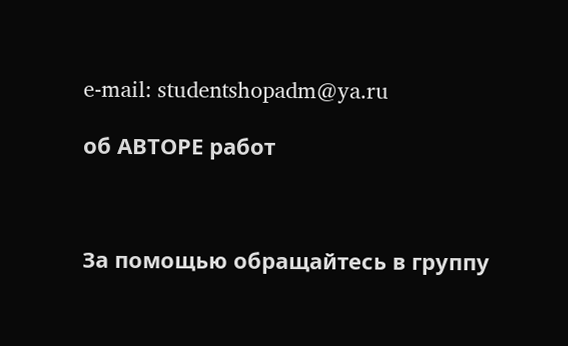e-mail: studentshopadm@ya.ru

об АВТОРЕ работ



За помощью обращайтесь в группу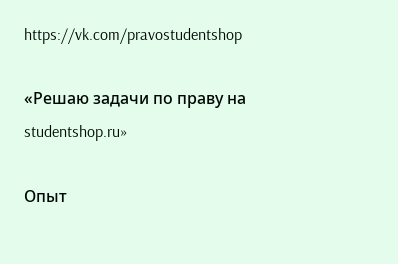https://vk.com/pravostudentshop

«Решаю задачи по праву на studentshop.ru»

Опыт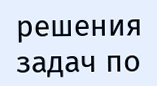решения задач по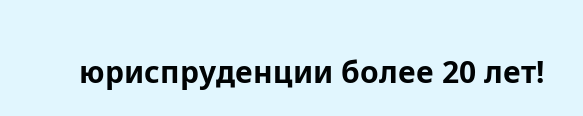юриспруденции более 20 лет!